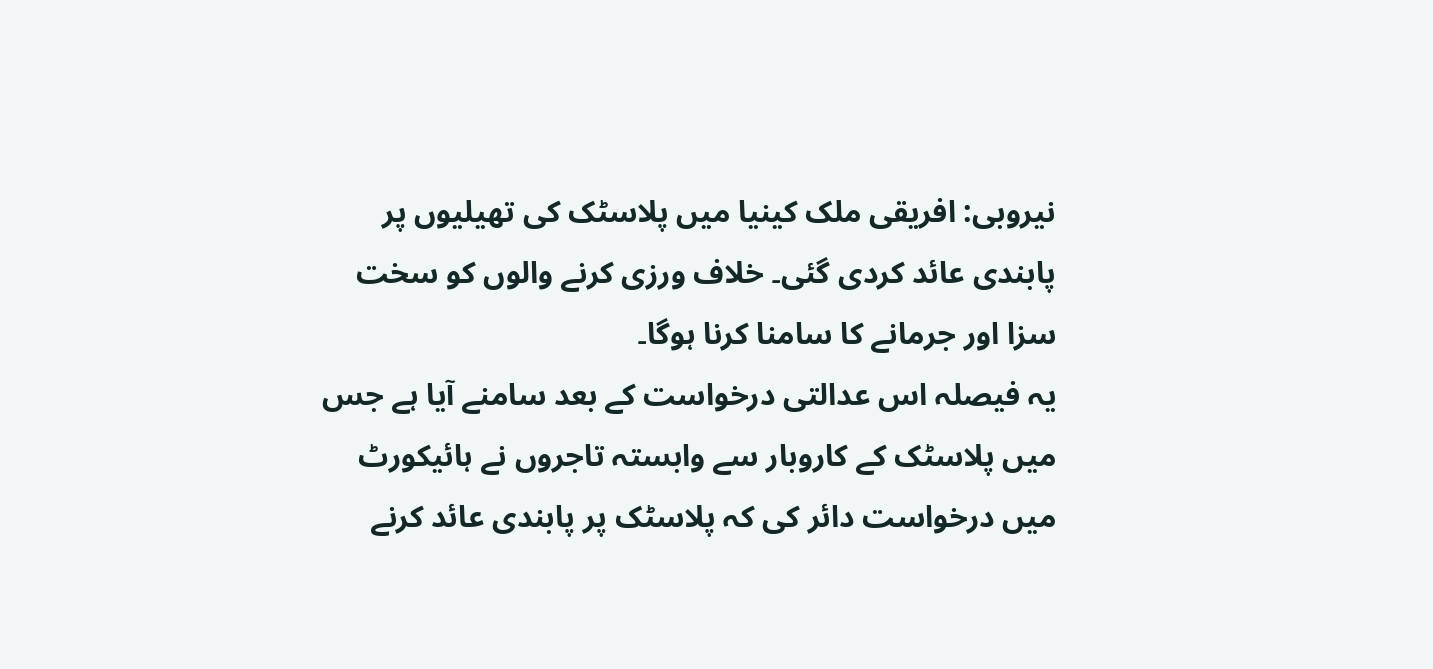نیروبی: افریقی ملک کینیا میں پلاسٹک کی تھیلیوں پر پابندی عائد کردی گئی۔ خلاف ورزی کرنے والوں کو سخت سزا اور جرمانے کا سامنا کرنا ہوگا۔
یہ فیصلہ اس عدالتی درخواست کے بعد سامنے آیا ہے جس میں پلاسٹک کے کاروبار سے وابستہ تاجروں نے ہائیکورٹ میں درخواست دائر کی کہ پلاسٹک پر پابندی عائد کرنے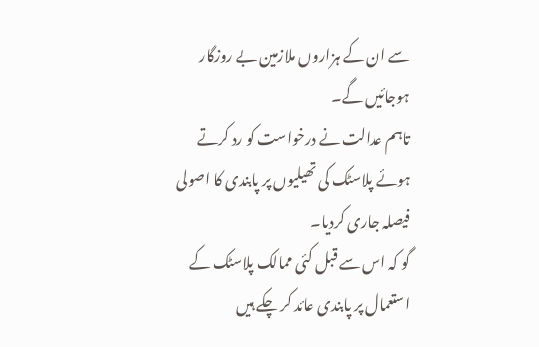سے ان کے ہزاروں ملازمین بے روزگار ہوجائیں گے۔
تاہم عدالت نے درخواست کو رد کرتے ہوئے پلاسٹک کی تھیلیوں پر پابندی کا اصولی فیصلہ جاری کردیا۔
گو کہ اس سے قبل کئی ممالک پلاسٹک کے استعمال پر پابندی عائد کر چکے ہیں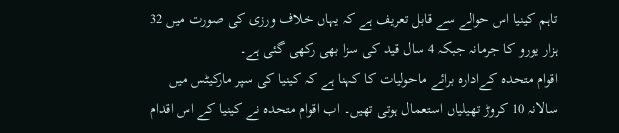تاہم کینیا اس حوالے سے قابل تعریف ہے کہ یہاں خلاف ورزی کی صورت میں 32 ہزار یورو کا جرمانہ جبکہ 4 سال قید کی سزا بھی رکھی گئی ہے۔
اقوام متحدہ کےادارہ برائے ماحولیات کا کہنا ہے کہ کینیا کی سپر مارکیٹس میں سالانہ 10 کروڑ تھیلیاں استعمال ہوتی تھیں۔ اب اقوام متحدہ نے کینیا کے اس اقدام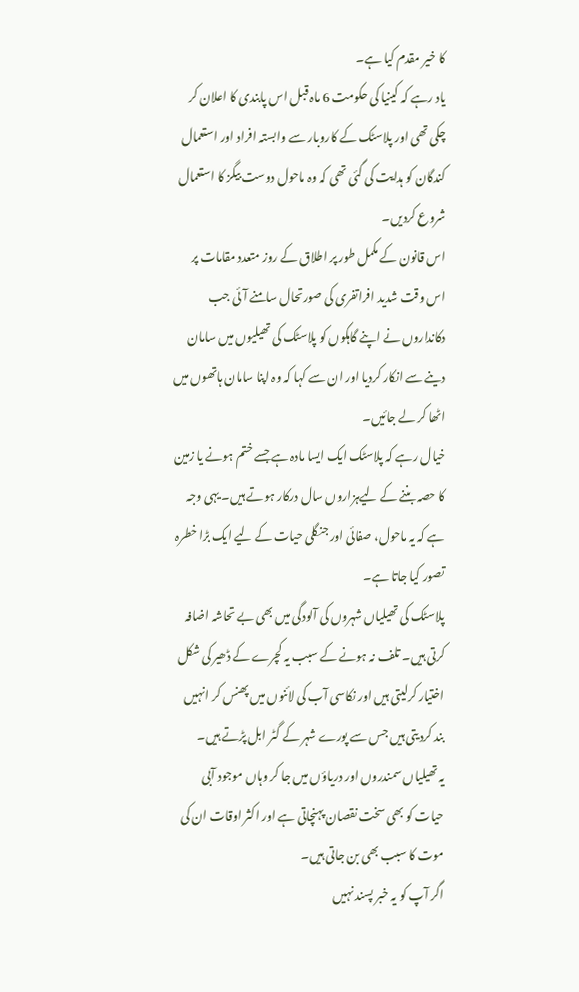کا خیر مقدم کیا ہے۔
یاد رہے کہ کینیا کی حکومت 6 ماہ قبل اس پابندی کا اعلان کر چکی تھی اور پلاسٹک کے کاروبار سے وابستہ افراد اور استعمال کندگان کو ہدایت کی گئی تھی کہ وہ ماحول دوست بیگز کا استعمال شروع کردیں۔
اس قانون کے مکمل طور پر اطلاق کے روز متعدد مقامات پر اس وقت شدید افراتفری کی صورتحال سامنے آئی جب دکانداروں نے اپنے گاہکوں کو پلاسٹک کی تھیلیوں میں سامان دینے سے انکار کردیا اور ان سے کہا کہ وہ اپنا سامان ہاتھوں میں اٹھا کر لے جائیں۔
خیال رہے کہ پلاسٹک ایک ایسا مادہ ہے جسے ختم ہونے یا زمین کا حصہ بننے کے لیےہزاروں سال درکار ہوتے ہیں۔ یہی وجہ ہے کہ یہ ماحول، صفائی اور جنگلی حیات کے لیے ایک بڑا خطرہ تصور کیا جاتا ہے۔
پلاسٹک کی تھیلیاں شہروں کی آلودگی میں بھی بے تحاشہ اضافہ کرتی ہیں۔ تلف نہ ہونے کے سبب یہ کچرے کے ڈھیر کی شکل اختیار کرلیتی ہیں اور نکاسی آب کی لائنوں میں پھنس کر انہیں بند کردیتی ہیں جس سے پورے شہر کے گٹر ابل پڑتے ہیں۔
یہ تھیلیاں سمندروں اور دریاؤں میں جا کر وہاں موجود آبی حیات کو بھی سخت نقصان پہنچاتی ہے اور اکثر اوقات ان کی موت کا سبب بھی بن جاتی ہیں۔
اگر آپ کو یہ خبر پسند نہیں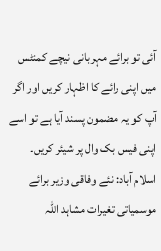آئی تو برائے مہربانی نیچے کمنٹس میں اپنی رائے کا اظہار کریں اور اگر آپ کو یہ مضمون پسند آیا ہے تو اسے اپنی فیس بک وال پر شیئر کریں۔
اسلام آباد: نئے وفاقی وزیر برائے موسمیاتی تغیرات مشاہد اللہ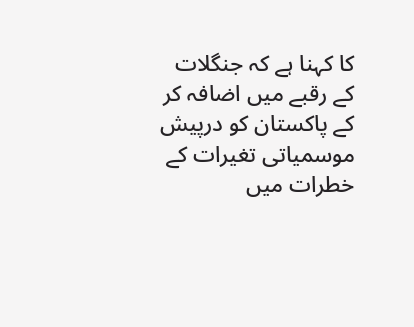کا کہنا ہے کہ جنگلات کے رقبے میں اضافہ کر کے پاکستان کو درپیش موسمیاتی تغیرات کے خطرات میں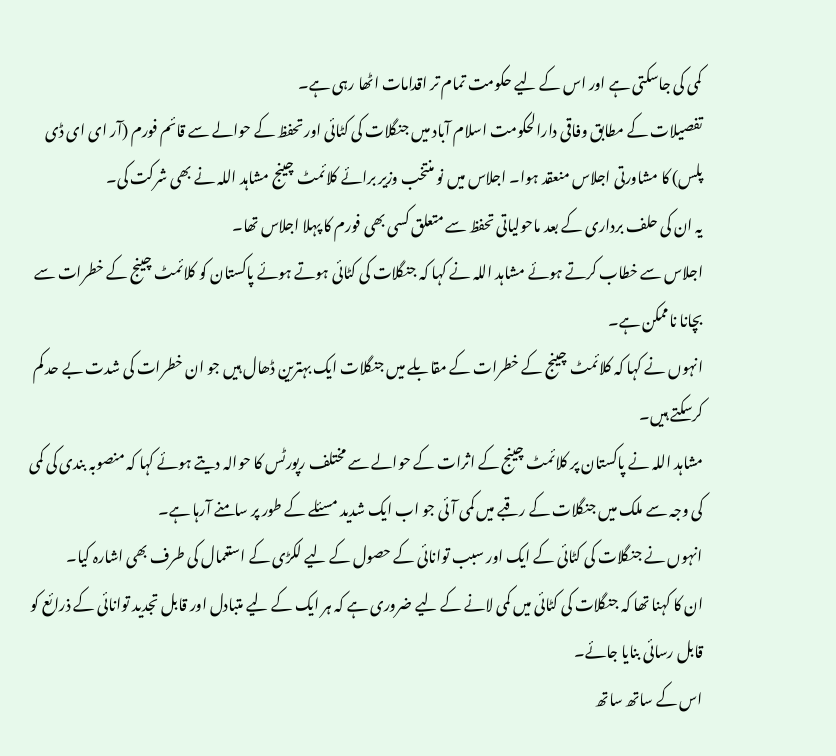کمی کی جاسکتی ہے اور اس کے لیے حکومت تمام تر اقدامات اٹھا رہی ہے۔
تفصیلات کے مطابق وفاقی دارالحکومت اسلام آباد میں جنگلات کی کٹائی اور تحفظ کے حوالے سے قائم فورم (آر ای ای ڈی پلس) کا مشاورتی اجلاس منعقد ہوا۔ اجلاس میں نو منتخب وزیر برائے کلائمٹ چینج مشاہد اللہ نے بھی شرکت کی۔
یہ ان کی حلف برداری کے بعد ماحولیاتی تحفظ سے متعلق کسی بھی فورم کا پہلا اجلاس تھا۔
اجلاس سے خطاب کرتے ہوئے مشاہد اللہ نے کہا کہ جنگلات کی کٹائی ہوتے ہوئے پاکستان کو کلائمٹ چینج کے خطرات سے بچانا ناممکن ہے۔
انہوں نے کہا کہ کلائمٹ چینج کے خطرات کے مقابلے میں جنگلات ایک بہترین ڈھال ہیں جو ان خطرات کی شدت بے حد کم کرسکتے ہیں۔
مشاہد اللہ نے پاکستان پر کلائمٹ چینج کے اثرات کے حوالے سے مختلف رپورٹس کا حوالہ دیتے ہوئے کہا کہ منصوبہ بندی کی کمی کی وجہ سے ملک میں جنگلات کے رقبے میں کمی آئی جو اب ایک شدید مسئلے کے طور پر سامنے آرہا ہے۔
انہوں نے جنگلات کی کٹائی کے ایک اور سبب توانائی کے حصول کے لیے لکڑی کے استعمال کی طرف بھی اشارہ کیا۔
ان کا کہنا تھا کہ جنگلات کی کٹائی میں کمی لانے کے لیے ضروری ہے کہ ہر ایک کے لیے متبادل اور قابل تجدید توانائی کے ذرائع کو قابل رسائی بنایا جائے۔
اس کے ساتھ ساتھ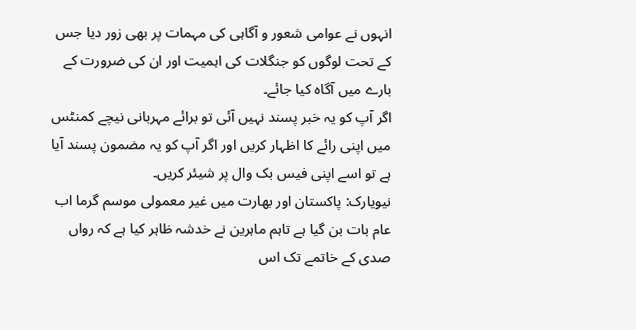انہوں نے عوامی شعور و آگاہی کی مہمات پر بھی زور دیا جس کے تحت لوگوں کو جنگلات کی اہمیت اور ان کی ضرورت کے بارے میں آگاہ کیا جائے۔
اگر آپ کو یہ خبر پسند نہیں آئی تو برائے مہربانی نیچے کمنٹس میں اپنی رائے کا اظہار کریں اور اگر آپ کو یہ مضمون پسند آیا ہے تو اسے اپنی فیس بک وال پر شیئر کریں۔
نیویارک: پاکستان اور بھارت میں غیر معمولی موسم گرما اب عام بات بن گیا ہے تاہم ماہرین نے خدشہ ظاہر کیا ہے کہ رواں صدی کے خاتمے تک اس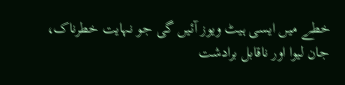خطے میں ایسی ہیٹ ویوز آئیں گی جو نہایت خطرناک، جان لیوا اور ناقابل برادشت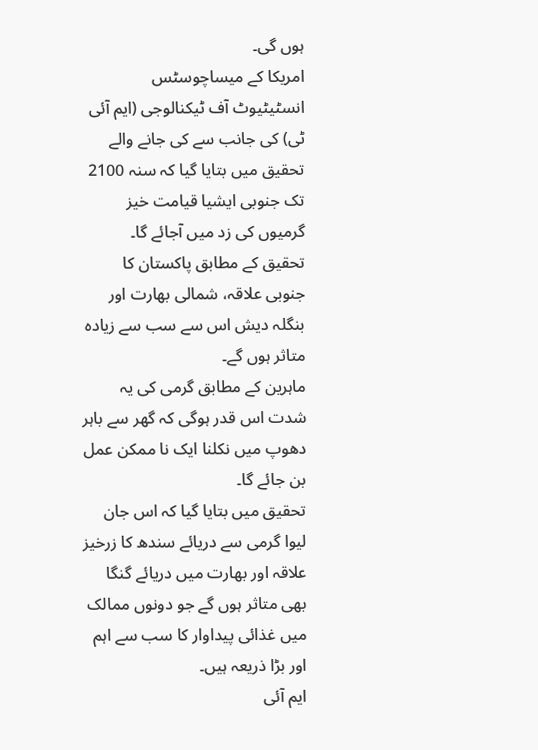ہوں گی۔
امریکا کے میساچوسٹس انسٹیٹیوٹ آف ٹیکنالوجی (ایم آئی ٹی) کی جانب سے کی جانے والے تحقیق میں بتایا گیا کہ سنہ 2100 تک جنوبی ایشیا قیامت خیز گرمیوں کی زد میں آجائے گا۔
تحقیق کے مطابق پاکستان کا جنوبی علاقہ، شمالی بھارت اور بنگلہ دیش اس سے سب سے زیادہ متاثر ہوں گے۔
ماہرین کے مطابق گرمی کی یہ شدت اس قدر ہوگی کہ گھر سے باہر دھوپ میں نکلنا ایک نا ممکن عمل بن جائے گا۔
تحقیق میں بتایا گیا کہ اس جان لیوا گرمی سے دریائے سندھ کا زرخیز علاقہ اور بھارت میں دریائے گنگا بھی متاثر ہوں گے جو دونوں ممالک میں غذائی پیداوار کا سب سے اہم اور بڑا ذریعہ ہیں۔
ایم آئی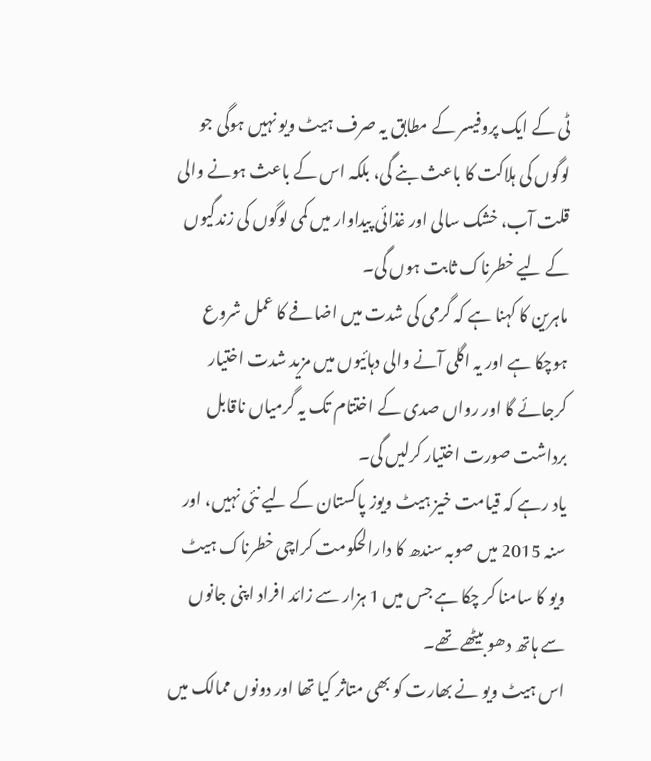ٹی کے ایک پروفیسر کے مطابق یہ صرف ہیٹ ویو نہیں ہوگی جو لوگوں کی ہلاکت کا باعث بنے گی، بلکہ اس کے باعث ہونے والی قلت آب، خشک سالی اور غذائی پیداوار میں کمی لوگوں کی زندگیوں کے لیے خطرناک ثابت ہوں گی۔
ماہرین کا کہنا ہے کہ گرمی کی شدت میں اضافے کا عمل شروع ہوچکا ہے اور یہ اگلی آنے والی دہائیوں میں مزید شدت اختیار کرجائے گا اور رواں صدی کے اختتام تک یہ گرمیاں ناقابل برداشت صورت اختیار کرلیں گی۔
یاد رہے کہ قیامت خیز ہیٹ ویوز پاکستان کے لیے نئی نہیں، اور سنہ 2015 میں صوبہ سندھ کا دارالحکومت کراچی خطرناک ہیٹ ویو کا سامنا کر چکا ہے جس میں 1 ہزار سے زائد افراد اپنی جانوں سے ہاتھ دھو بیٹھے تھے۔
اس ہیٹ ویو نے بھارت کو بھی متاثر کیا تھا اور دونوں ممالک میں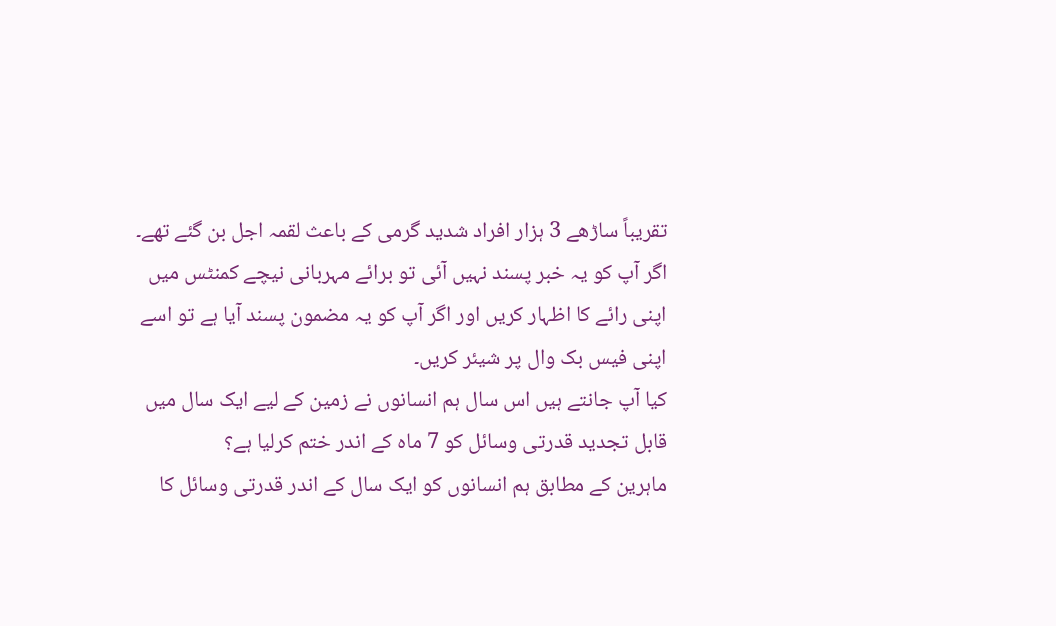تقریباً ساڑھے 3 ہزار افراد شدید گرمی کے باعث لقمہ اجل بن گئے تھے۔
اگر آپ کو یہ خبر پسند نہیں آئی تو برائے مہربانی نیچے کمنٹس میں اپنی رائے کا اظہار کریں اور اگر آپ کو یہ مضمون پسند آیا ہے تو اسے اپنی فیس بک وال پر شیئر کریں۔
کیا آپ جانتے ہیں اس سال ہم انسانوں نے زمین کے لیے ایک سال میں قابل تجدید قدرتی وسائل کو 7 ماہ کے اندر ختم کرلیا ہے؟
ماہرین کے مطابق ہم انسانوں کو ایک سال کے اندر قدرتی وسائل کا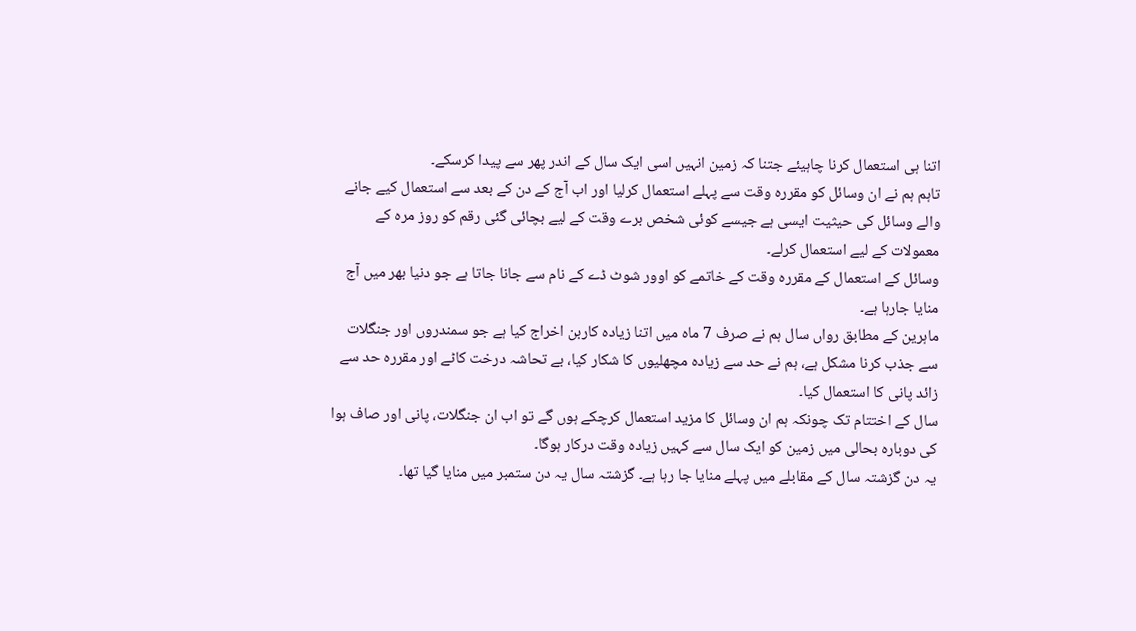اتنا ہی استعمال کرنا چاہیئے جتنا کہ زمین انہیں اسی ایک سال کے اندر پھر سے پیدا کرسکے۔
تاہم ہم نے ان وسائل کو مقررہ وقت سے پہلے استعمال کرلیا اور اب آج کے دن کے بعد سے استعمال کیے جانے والے وسائل کی حیثیت ایسی ہے جیسے کوئی شخص برے وقت کے لیے بچائی گئی رقم کو روز مرہ کے معمولات کے لیے استعمال کرلے۔
وسائل کے استعمال کے مقررہ وقت کے خاتمے کو اوور شوٹ ڈے کے نام سے جانا جاتا ہے جو دنیا بھر میں آج منایا جارہا ہے۔
ماہرین کے مطابق رواں سال ہم نے صرف 7 ماہ میں اتنا زیادہ کاربن اخراج کیا ہے جو سمندروں اور جنگلات سے جذب کرنا مشکل ہے، ہم نے حد سے زیادہ مچھلیوں کا شکار کیا، بے تحاشہ درخت کاٹے اور مقررہ حد سے زائد پانی کا استعمال کیا۔
سال کے اختتام تک چونکہ ہم ان وسائل کا مزید استعمال کرچکے ہوں گے تو اب ان جنگلات، پانی اور صاف ہوا کی دوبارہ بحالی میں زمین کو ایک سال سے کہیں زیادہ وقت درکار ہوگا۔
یہ دن گزشتہ سال کے مقابلے میں پہلے منایا جا رہا ہے۔ گزشتہ سال یہ دن ستمبر میں منایا گیا تھا۔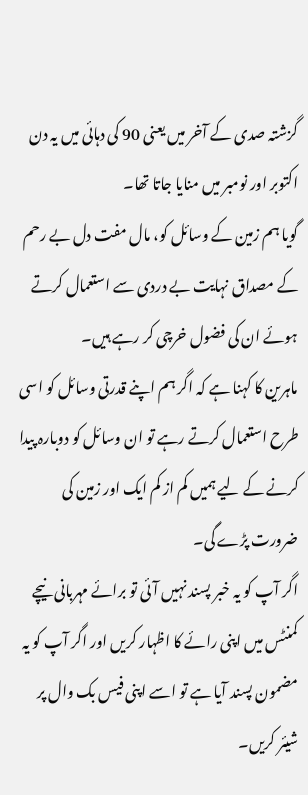گزشتہ صدی کے آخر میں یعنی 90 کی دہائی میں یہ دن اکتوبر اور نومبر میں منایا جاتا تھا۔
گویا ہم زمین کے وسائل کو، مال مفت دل بے رحم کے مصداق نہایت بے دردی سے استعمال کرتے ہوئے ان کی فضول خرچی کر رہے ہیں۔
ماہرین کا کہنا ہے کہ اگر ہم اپنے قدرتی وسائل کو اسی طرح استعمال کرتے رہے تو ان وسائل کو دوبارہ پیدا کرنے کے لیے ہمیں کم از کم ایک اور زمین کی ضرورت پڑے گی۔
اگر آپ کو یہ خبر پسند نہیں آئی تو برائے مہربانی نیچے کمنٹس میں اپنی رائے کا اظہار کریں اور اگر آپ کو یہ مضمون پسند آیا ہے تو اسے اپنی فیس بک وال پر شیئر کریں۔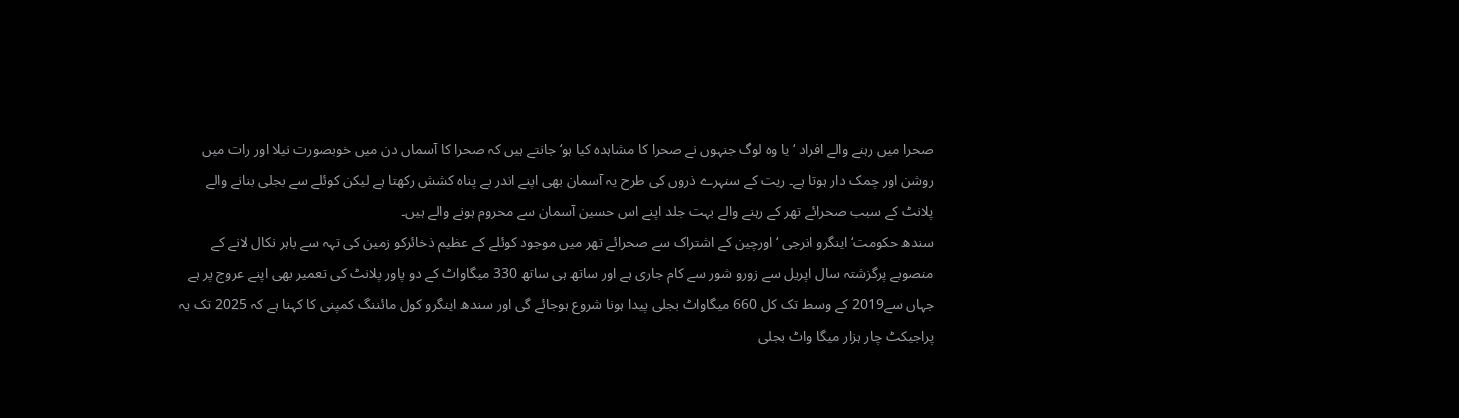صحرا میں رہنے والے افراد ‘ یا وہ لوگ جنہوں نے صحرا کا مشاہدہ کیا ہو‘ جانتے ہیں کہ صحرا کا آسماں دن میں خوبصورت نیلا اور رات میں روشن اور چمک دار ہوتا ہے۔ ریت کے سنہرے ذروں کی طرح یہ آسمان بھی اپنے اندر بے پناہ کشش رکھتا ہے لیکن کوئلے سے بجلی بنانے والے پلانٹ کے سبب صحرائے تھر کے رہنے والے بہت جلد اپنے اس حسین آسمان سے محروم ہونے والے ہیں۔
سندھ حکومت‘ اینگرو انرجی ‘ اورچین کے اشتراک سے صحرائے تھر میں موجود کوئلے کے عظیم ذخائرکو زمین کی تہہ سے باہر نکال لانے کے منصوبے پرگزشتہ سال اپریل سے زورو شور سے کام جاری ہے اور ساتھ ہی ساتھ 330 میگاواٹ کے دو پاور پلانٹ کی تعمیر بھی اپنے عروج پر ہے جہاں سے2019 کے وسط تک کل 660 میگاواٹ بجلی پیدا ہونا شروع ہوجائے گی اور سندھ اینگرو کول مائننگ کمپنی کا کہنا ہے کہ 2025 تک یہ پراجیکٹ چار ہزار میگا واٹ بجلی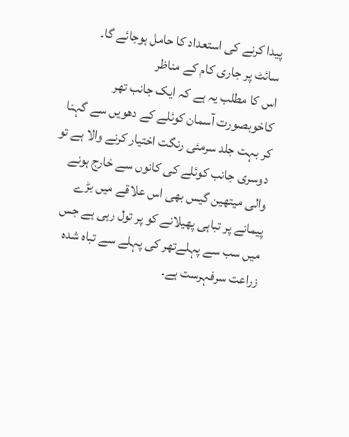پیدا کرنے کی استعداد کا حامل ہوجائے گا۔
سائٹ پر جاری کام کے مناظر
اس کا مطلب یہ ہے کہ ایک جانب تھر کاخوبصورت آسمان کوئلے کے دھویں سے گہنا کر بہت جلد سرمئی رنگت اختیار کرنے والا ہے تو دوسری جانب کوئلے کی کانوں سے خارج ہونے والی میتھین گیس بھی اس علاقے میں بڑے پیمانے پر تباہی پھیلانے کو پر تول رہی ہے جس میں سب سے پہلےتھر کی پہلے سے تباہ شدہ زراعت سرفہرست ہے۔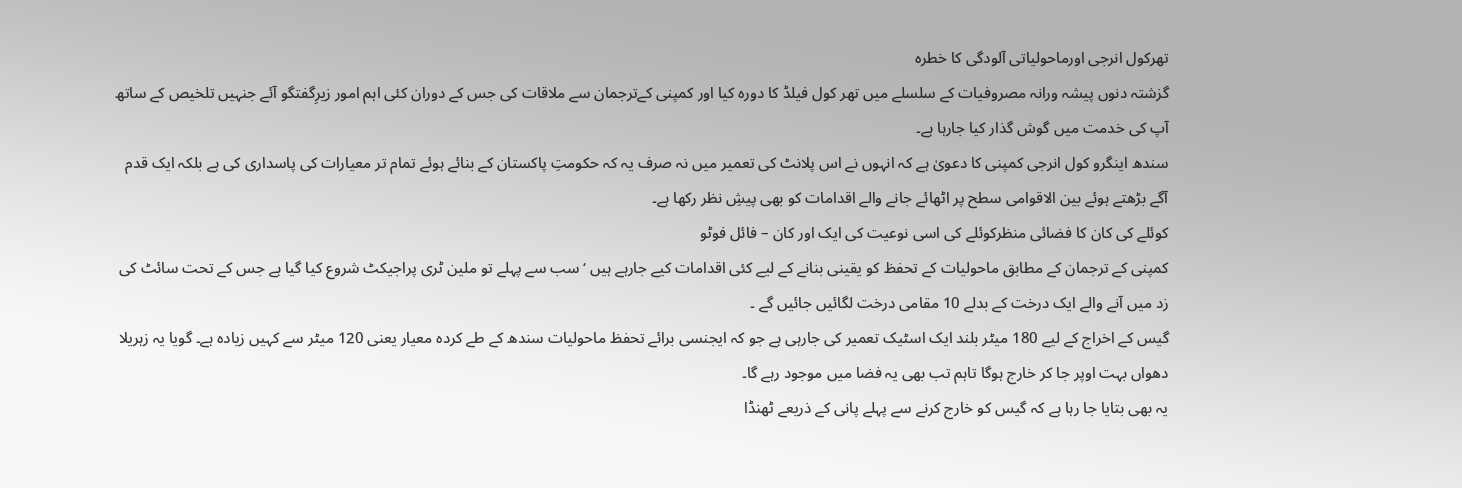تھرکول انرجی اورماحولیاتی آلودگی کا خطرہ
گزشتہ دنوں پیشہ ورانہ مصروفیات کے سلسلے میں تھر کول فیلڈ کا دورہ کیا اور کمپنی کےترجمان سے ملاقات کی جس کے دوران کئی اہم امور زیرِگفتگو آئے جنہیں تلخیص کے ساتھ آپ کی خدمت میں گوش گذار کیا جارہا ہے۔
سندھ اینگرو کول انرجی کمپنی کا دعویٰ ہے کہ انہوں نے اس پلانٹ کی تعمیر میں نہ صرف یہ کہ حکومتِ پاکستان کے بنائے ہوئے تمام تر معیارات کی پاسداری کی ہے بلکہ ایک قدم آگے بڑھتے ہوئے بین الاقوامی سطح پر اٹھائے جانے والے اقدامات کو بھی پیشِ نظر رکھا ہے۔
کوئلے کی کان کا فضائی منظرکوئلے کی اسی نوعیت کی ایک اور کان – فائل فوٹو
کمپنی کے ترجمان کے مطابق ماحولیات کے تحفظ کو یقینی بنانے کے لیے کئی اقدامات کیے جارہے ہیں ‘ سب سے پہلے تو ملین ٹری پراجیکٹ شروع کیا گیا ہے جس کے تحت سائٹ کی زد میں آنے والے ایک درخت کے بدلے 10 مقامی درخت لگائیں جائیں گے ۔
گیس کے اخراج کے لیے 180 میٹر بلند ایک اسٹیک تعمیر کی جارہی ہے جو کہ ایجنسی برائے تحفظ ماحولیات سندھ کے طے کردہ معیار یعنی 120 میٹر سے کہیں زیادہ ہے۔ گویا یہ زہریلا دھواں بہت اوپر جا کر خارج ہوگا تاہم تب بھی یہ فضا میں موجود رہے گا۔
یہ بھی بتایا جا رہا ہے کہ گیس کو خارج کرنے سے پہلے پانی کے ذریعے ٹھنڈا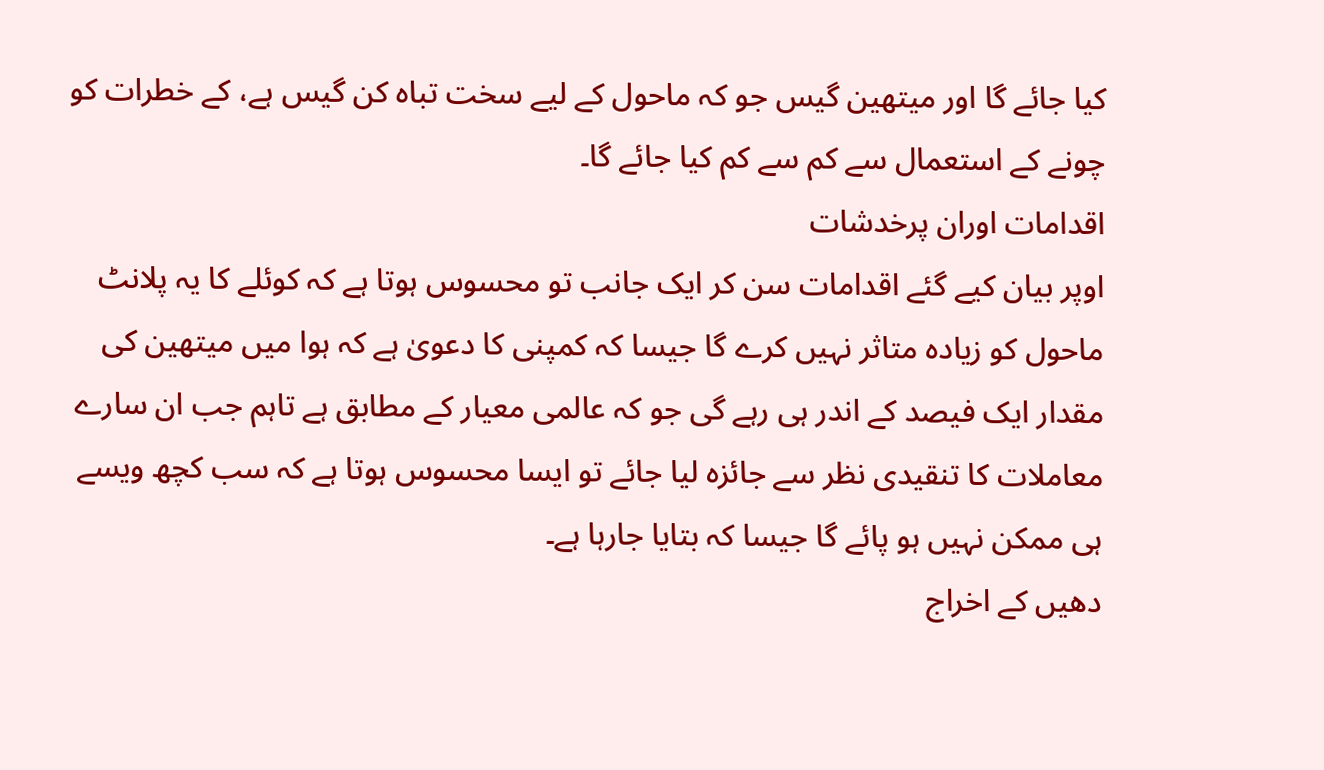کیا جائے گا اور میتھین گیس جو کہ ماحول کے لیے سخت تباہ کن گیس ہے، کے خطرات کو چونے کے استعمال سے کم سے کم کیا جائے گا۔
اقدامات اوران پرخدشات
اوپر بیان کیے گئے اقدامات سن کر ایک جانب تو محسوس ہوتا ہے کہ کوئلے کا یہ پلانٹ ماحول کو زیادہ متاثر نہیں کرے گا جیسا کہ کمپنی کا دعویٰ ہے کہ ہوا میں میتھین کی مقدار ایک فیصد کے اندر ہی رہے گی جو کہ عالمی معیار کے مطابق ہے تاہم جب ان سارے معاملات کا تنقیدی نظر سے جائزہ لیا جائے تو ایسا محسوس ہوتا ہے کہ سب کچھ ویسے ہی ممکن نہیں ہو پائے گا جیسا کہ بتایا جارہا ہے۔
دھیں کے اخراج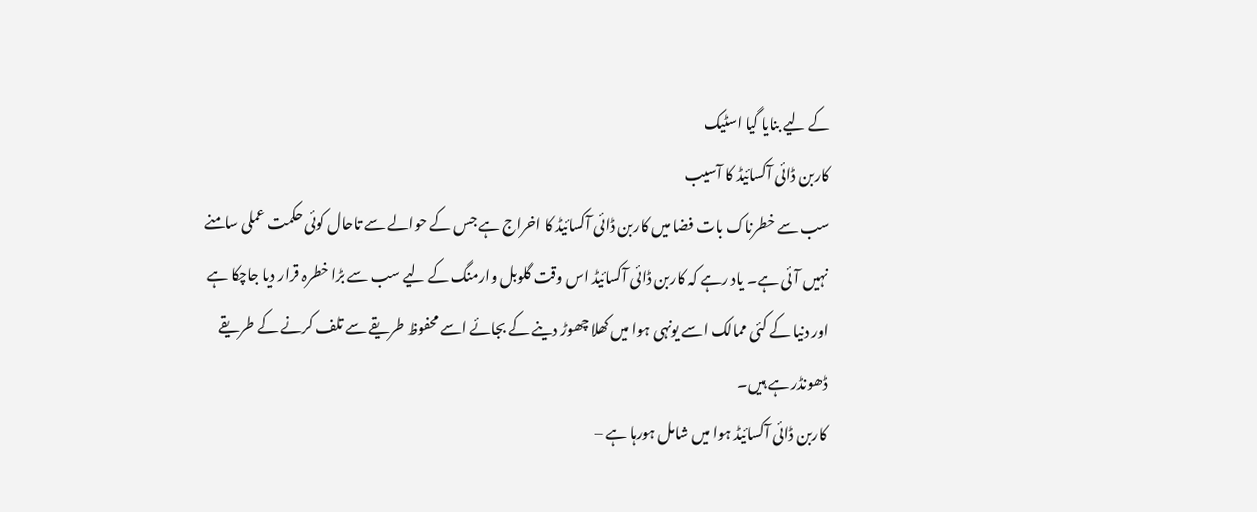کے لیے بنایا گیا اسٹیک
کاربن ڈائی آکسائیڈ کا آسیب
سب سے خطرناک بات فضا میں کاربن ڈائی آکسائیڈ کا اخراج ہے جس کے حوالے سے تاحال کوئی حکمت عملی سامنے نہیں آئی ہے۔ یاد رہے کہ کاربن ڈائی آکسائیڈ اس وقت گلوبل وارمنگ کے لیے سب سے بڑا خطرہ قرار دیا جاچکا ہے اور دنیا کے کئی ممالک اسے یونہی ہوا میں کھلا چھوڑ دینے کے بجائے اسے محفوظ طریقے سے تلف کرنے کے طریقے ڈھونڈر ہے ہیں۔
کاربن ڈائی آکسائیڈ ہوا میں شامل ہورہا ہے –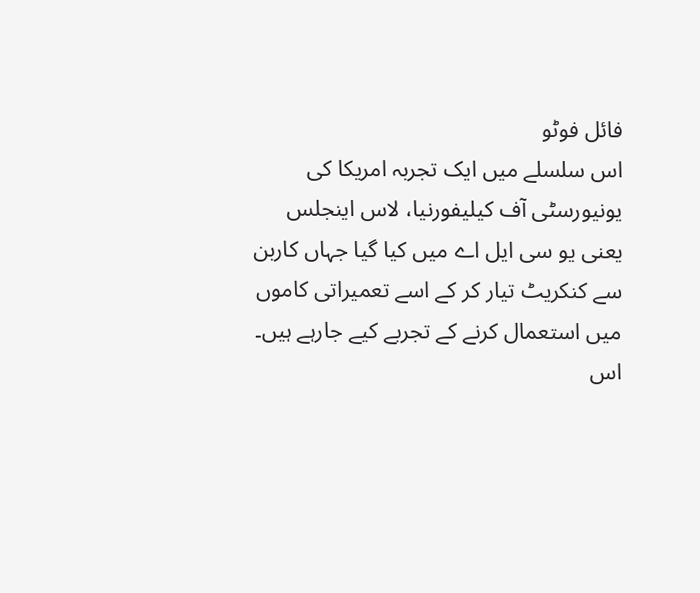فائل فوٹو
اس سلسلے میں ایک تجربہ امریکا کی یونیورسٹی آف کیلیفورنیا، لاس اینجلس یعنی یو سی ایل اے میں کیا گیا جہاں کاربن سے کنکریٹ تیار کر کے اسے تعمیراتی کاموں میں استعمال کرنے کے تجربے کیے جارہے ہیں۔ اس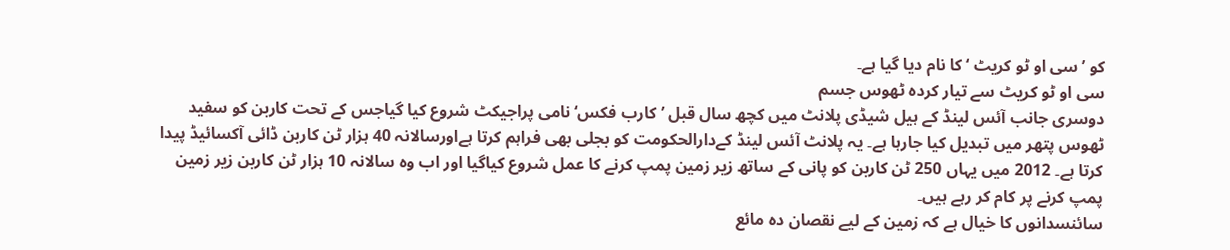کو ’سی او ٹو کریٹ ‘ کا نام دیا گیا ہے۔
سی او ٹو کریٹ سے تیار کردہ ٹھوس جسم
دوسری جانب آئس لینڈ کے ہیل شیڈی پلانٹ میں کچھ سال قبل ’کارب فکس‘ نامی پراجیکٹ شروع کیا گیاجس کے تحت کاربن کو سفید ٹھوس پتھر میں تبدیل کیا جارہا ہے۔ یہ پلانٹ آئس لینڈ کےدارالحکومت کو بجلی بھی فراہم کرتا ہےاورسالانہ 40 ہزار ٹن کاربن ڈائی آکسائیڈ پیدا کرتا ہے۔ 2012 میں یہاں 250 ٹن کاربن کو پانی کے ساتھ زیر زمین پمپ کرنے کا عمل شروع کیاگیا اور اب وہ سالانہ 10 ہزار ٹن کاربن زیر زمین پمپ کرنے پر کام کر رہے ہیں۔
سائنسدانوں کا خیال ہے کہ زمین کے لیے نقصان دہ مائع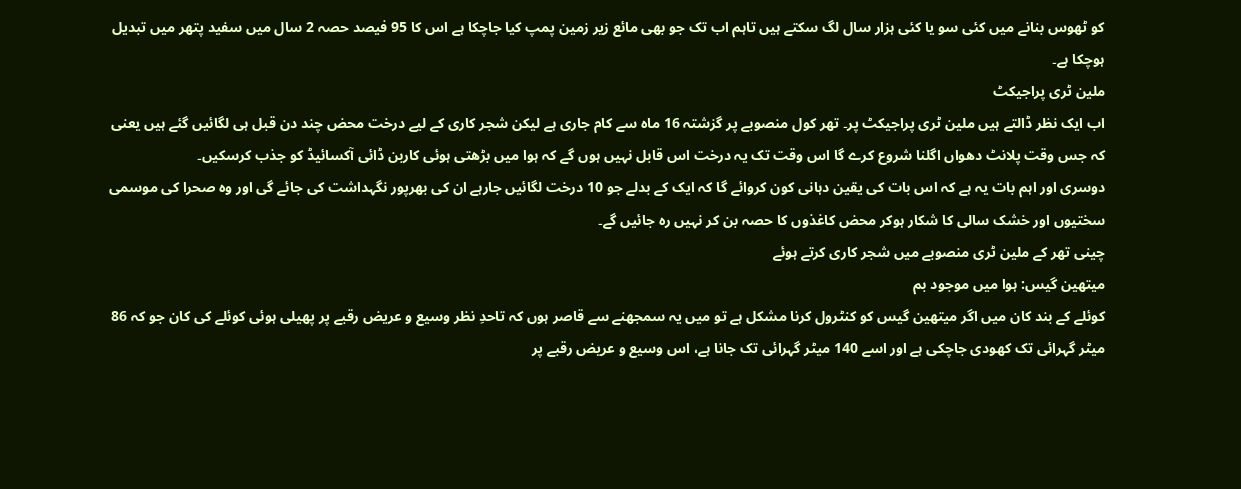کو ٹھوس بنانے میں کئی سو یا کئی ہزار سال لگ سکتے ہیں تاہم اب تک جو بھی مائع زیر زمین پمپ کیا جاچکا ہے اس کا 95 فیصد حصہ 2 سال میں سفید پتھر میں تبدیل ہوچکا ہے۔
ملین ٹری پراجیکٹ
اب ایک نظر ڈالتے ہیں ملین ٹری پراجیکٹ پر۔ تھر کول منصوبے پر گزشتہ 16 ماہ سے کام جاری ہے لیکن شجر کاری کے لیے درخت محض چند دن قبل ہی لگائیں گئے ہیں یعنی کہ جس وقت پلانٹ دھواں اگلنا شروع کرے گا اس وقت تک یہ درخت اس قابل نہیں ہوں گے کہ ہوا میں بڑھتی ہوئی کاربن ڈائی آکسائیڈ کو جذب کرسکیں۔
دوسری اور اہم بات یہ ہے کہ اس بات کی یقین دہانی کون کروائے گا کہ ایک کے بدلے جو 10 درخت لگائیں جارہے ان کی بھرپور نگہداشت کی جائے گی اور وہ صحرا کی موسمی سختیوں اور خشک سالی کا شکار ہوکر محض کاغذوں کا حصہ بن کر نہیں رہ جائیں گے۔
چینی تھر کے ملین ٹری منصوبے میں شجر کاری کرتے ہوئے
میتھین گیس: ہوا میں موجود بم
کوئلے کے بند کان میں اگر میتھین گیس کو کنٹرول کرنا مشکل ہے تو میں یہ سمجھنے سے قاصر ہوں کہ تاحدِ نظر وسیع و عریض رقبے پر پھیلی ہوئی کوئلے کی کان جو کہ 86 میٹر گہرائی تک کھودی جاچکی ہے اور اسے 140 میٹر گہرائی تک جانا ہے، اس وسیع و عریض رقبے پر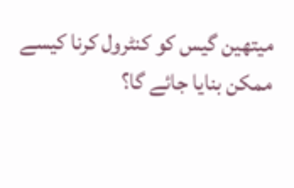میتھین گیس کو کنٹرول کرنا کیسے ممکن بنایا جائے گا؟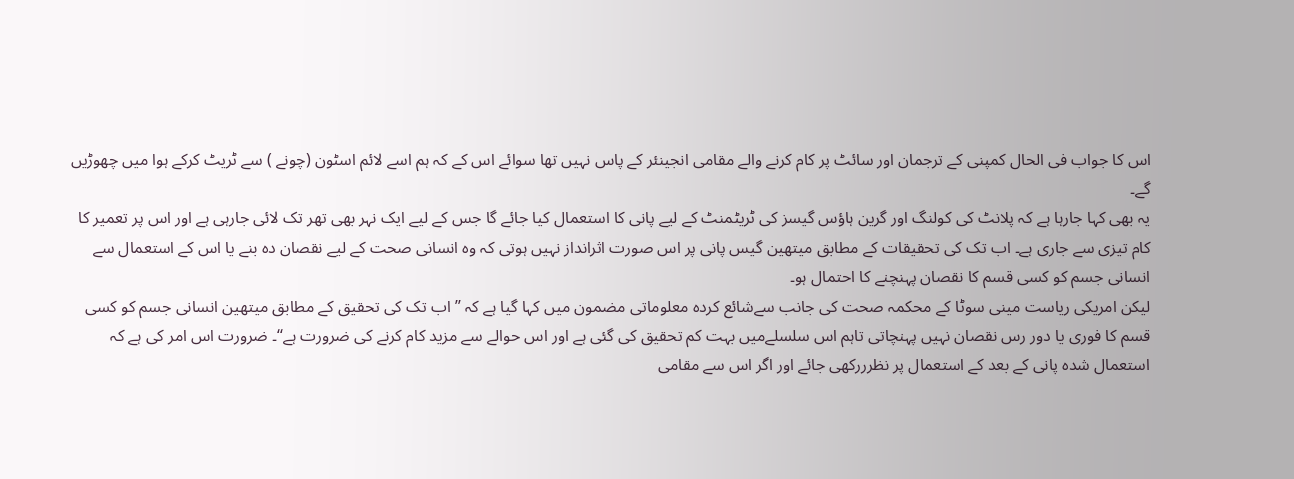اس کا جواب فی الحال کمپنی کے ترجمان اور سائٹ پر کام کرنے والے مقامی انجینئر کے پاس نہیں تھا سوائے اس کے کہ ہم اسے لائم اسٹون (چونے ) سے ٹریٹ کرکے ہوا میں چھوڑیں گے۔
یہ بھی کہا جارہا ہے کہ پلانٹ کی کولنگ اور گرین ہاؤس گیسز کی ٹریٹمنٹ کے لیے پانی کا استعمال کیا جائے گا جس کے لیے ایک نہر بھی تھر تک لائی جارہی ہے اور اس پر تعمیر کا کام تیزی سے جاری ہے۔ اب تک کی تحقیقات کے مطابق میتھین گیس پانی پر اس صورت اثرانداز نہیں ہوتی کہ وہ انسانی صحت کے لیے نقصان دہ بنے یا اس کے استعمال سے انسانی جسم کو کسی قسم کا نقصان پہنچنے کا احتمال ہو۔
لیکن امریکی ریاست مینی سوٹا کے محکمہ صحت کی جانب سےشائع کردہ معلوماتی مضمون میں کہا گیا ہے کہ ’’ اب تک کی تحقیق کے مطابق میتھین انسانی جسم کو کسی قسم کا فوری یا دور رس نقصان نہیں پہنچاتی تاہم اس سلسلےمیں بہت کم تحقیق کی گئی ہے اور اس حوالے سے مزید کام کرنے کی ضرورت ہے‘‘۔ ضرورت اس امر کی ہے کہ استعمال شدہ پانی کے بعد کے استعمال پر نظرررکھی جائے اور اگر اس سے مقامی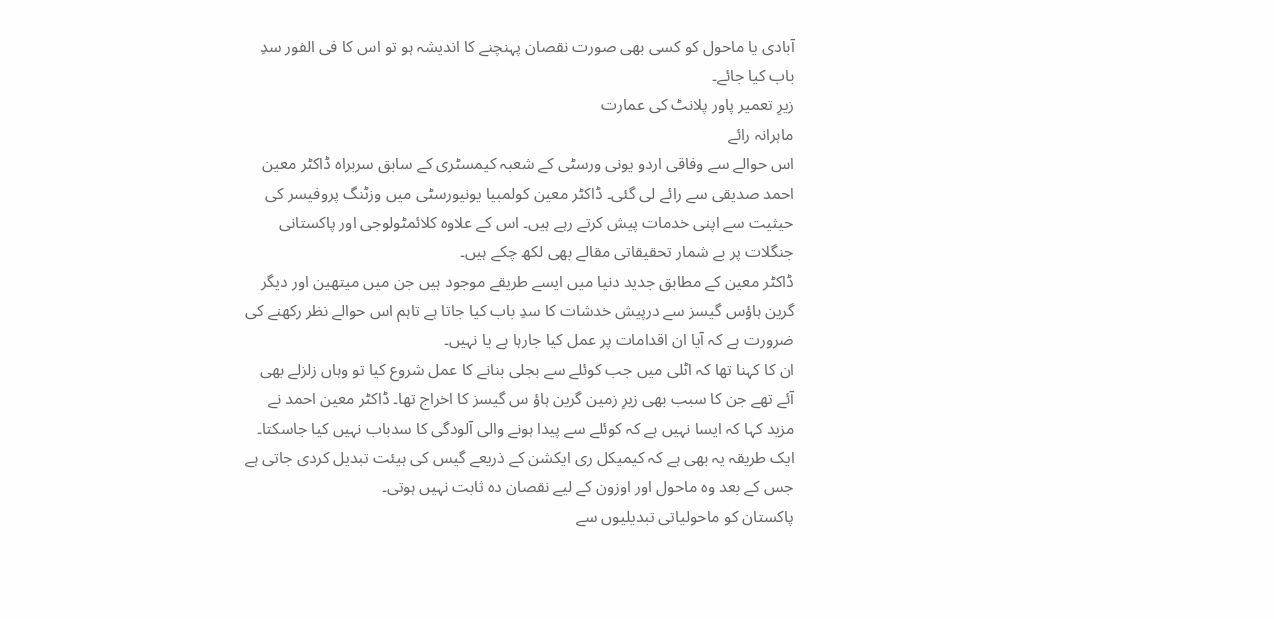آبادی یا ماحول کو کسی بھی صورت نقصان پہنچنے کا اندیشہ ہو تو اس کا فی الفور سدِ باب کیا جائے۔
زیرِ تعمیر پاور پلانٹ کی عمارت
ماہرانہ رائے
اس حوالے سے وفاقی اردو یونی ورسٹی کے شعبہ کیمسٹری کے سابق سربراہ ڈاکٹر معین احمد صدیقی سے رائے لی گئی۔ ڈاکٹر معین کولمبیا یونیورسٹی میں وزٹنگ پروفیسر کی حیثیت سے اپنی خدمات پیش کرتے رہے ہیں۔ اس کے علاوہ کلائمٹولوجی اور پاکستانی جنگلات پر بے شمار تحقیقاتی مقالے بھی لکھ چکے ہیں۔
ڈاکٹر معین کے مطابق جدید دنیا میں ایسے طریقے موجود ہیں جن میں میتھین اور دیگر گرین ہاؤس گیسز سے درپیش خدشات کا سدِ باب کیا جاتا ہے تاہم اس حوالے نظر رکھنے کی ضرورت ہے کہ آیا ان اقدامات پر عمل کیا جارہا ہے یا نہیں۔
ان کا کہنا تھا کہ اٹلی میں جب کوئلے سے بجلی بنانے کا عمل شروع کیا تو وہاں زلزلے بھی آئے تھے جن کا سبب بھی زیرِ زمین گرین ہاؤ س گیسز کا اخراج تھا۔ ڈاکٹر معین احمد نے مزید کہا کہ ایسا نہیں ہے کہ کوئلے سے پیدا ہونے والی آلودگی کا سدباب نہیں کیا جاسکتا۔ ایک طریقہ یہ بھی ہے کہ کیمیکل ری ایکشن کے ذریعے گیس کی ہیئت تبدیل کردی جاتی ہے جس کے بعد وہ ماحول اور اوزون کے لیے نقصان دہ ثابت نہیں ہوتی۔
پاکستان کو ماحولیاتی تبدیلیوں سے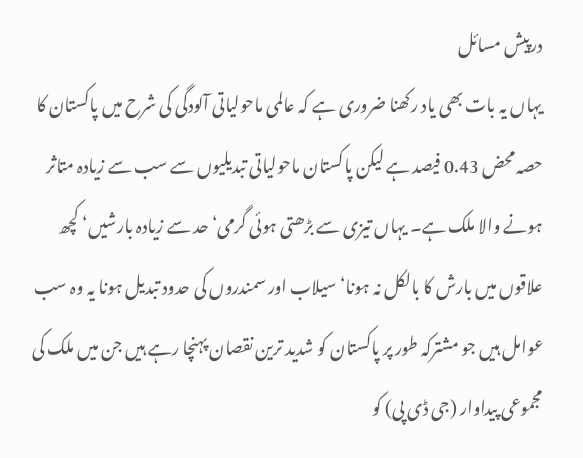درپیش مسائل
یہاں یہ بات بھی یاد رکھنا ضروری ہے کہ عالمی ماحولیاتی آلودگی کی شرح میں پاکستان کا حصہ محض 0.43 فیصد ہے لیکن پاکستان ماحولیاتی تبدیلیوں سے سب سے زیادہ متاثر ہونے والا ملک ہے۔ یہاں تیزی سے بڑھتی ہوئی گرمی‘ حد سے زیادہ بارشیں‘ کچھ علاقوں میں بارش کا بالکل نہ ہونا‘ سیلاب اور سمندروں کی حدود تبدیل ہونا یہ وہ سب عوامل ہیں جو مشترکہ طور پر پاکستان کو شدید ترین نقصان پہنچا رہے ہیں جن میں ملک کی مجموعی پیداوار (جی ڈی پی) کو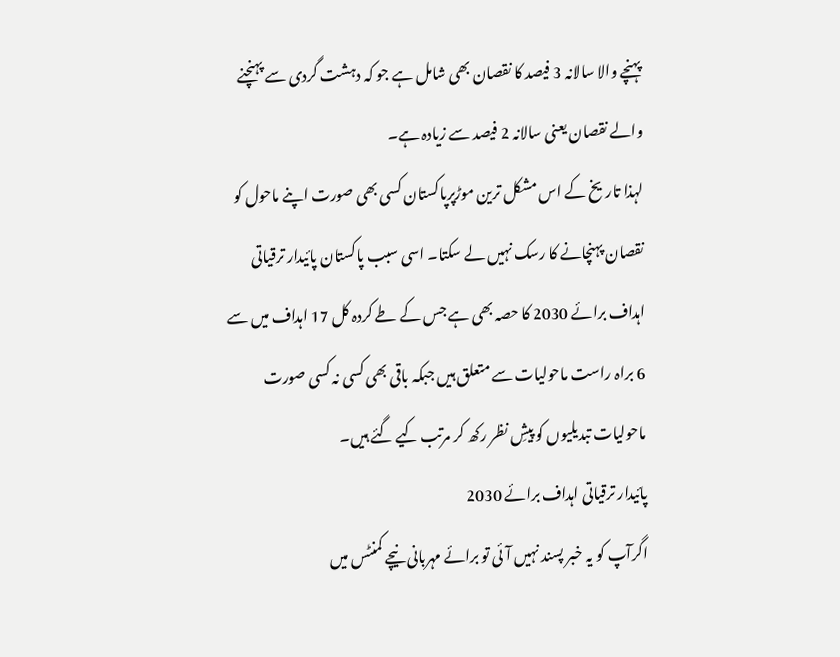پہنچے والا سالانہ 3 فیصد کا نقصان بھی شامل ہے جو کہ دہشت گردی سے پہنچنے والے نقصان یعنی سالانہ 2 فیصد سے زیادہ ہے۔
لہذا تاریخ کے اس مشکل ترین موڑپرپاکستان کسی بھی صورت اپنے ماحول کو نقصان پہنچانے کا رسک نہیں لے سکتا۔ اسی سبب پاکستان پائیدار ترقیاتی اہداف برائے 2030 کا حصہ بھی ہے جس کے طے کردہ کل 17 اہداف میں سے 6 براہ راست ماحولیات سے متعلق ہیں جبکہ باقی بھی کسی نہ کسی صورت ماحولیات تبدیلیوں کو پیشِ نظر رکھ کر مرتب کیے گئے ہیں۔
پائیدار ترقیاتی اہداف برائے 2030
اگرآپ کو یہ خبر پسند نہیں آئی تو برائے مہربانی نیچے کمنٹس میں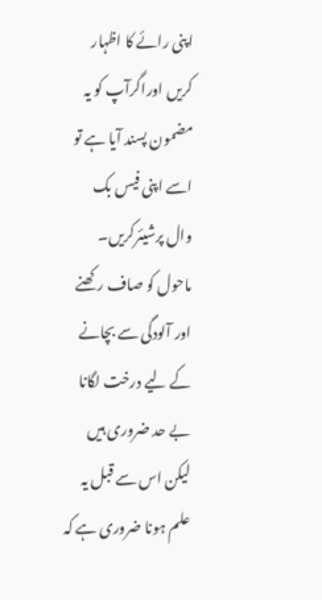اپنی رائے کا اظہار کریں اوراگرآپ کو یہ مضمون پسند آیا ہے تو اسے اپنی فیس بک وال پرشیئرکریں۔
ماحول کو صاف رکھنے اور آلودگی سے بچانے کے لیے درخت لگانا بے حد ضروری ہیں لیکن اس سے قبل یہ علم ہونا ضروری ہے کہ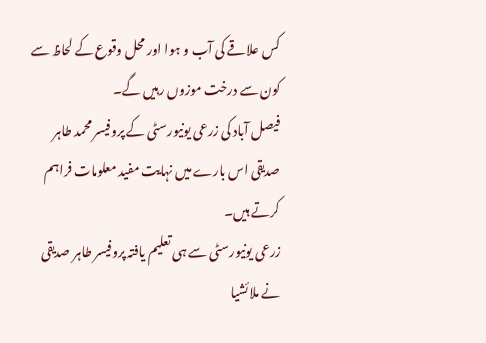کس علاقے کی آب و ہوا اور محل وقوع کے لحاظ سے کون سے درخت موزوں رہیں گے۔
فیصل آباد کی زرعی یونیورسٹی کے پروفیسر محمد طاہر صدیقی اس بارے میں نہایت مفید معلومات فراہم کرتے ہیں۔
زرعی یونیورسٹی سے ہی تعلیم یافتہ پروفیسر طاہر صدیقی نے ملائشیا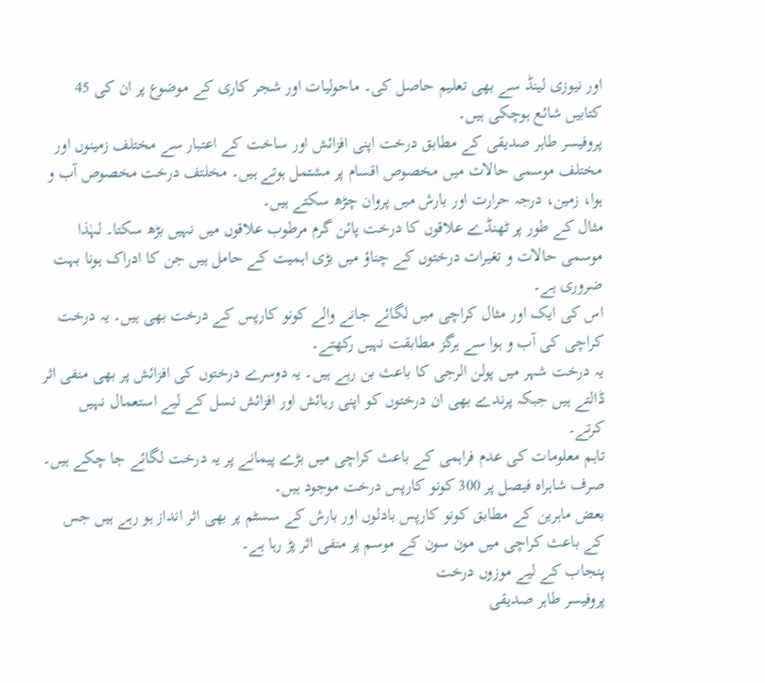اور نیوزی لینڈ سے بھی تعلیم حاصل کی۔ ماحولیات اور شجر کاری کے موضوع پر ان کی 45 کتابیں شائع ہوچکی ہیں۔
پروفیسر طاہر صدیقی کے مطابق درخت اپنی افزائش اور ساخت کے اعتبار سے مختلف زمینوں اور مختلف موسمی حالات میں مخصوص اقسام پر مشتمل ہوتے ہیں۔ مخلتف درخت مخصوص آب و ہوا، زمین، درجہ حرارت اور بارش میں پروان چڑھ سکتے ہیں۔
مثال کے طور پر ٹھنڈے علاقوں کا درخت پائن گرم مرطوب علاقوں میں نہیں بڑھ سکتا۔ لہٰذا موسمی حالات و تغیرات درختوں کے چناؤ میں بڑی اہمیت کے حامل ہیں جن کا ادراک ہونا بہت ضروری ہے۔
اس کی ایک اور مثال کراچی میں لگائے جانے والے کونو کارپس کے درخت بھی ہیں۔ یہ درخت کراچی کی آب و ہوا سے ہرگز مطابقت نہیں رکھتے۔
یہ درخت شہر میں پولن الرجی کا باعث بن رہے ہیں۔ یہ دوسرے درختوں کی افزائش پر بھی منفی اثر ڈالتے ہیں جبکہ پرندے بھی ان درختوں کو اپنی رہائش اور افزائش نسل کے لیے استعمال نہیں کرتے۔
تاہم معلومات کی عدم فراہمی کے باعث کراچی میں بڑے پیمانے پر یہ درخت لگائے جا چکے ہیں۔ صرف شاہراہ فیصل پر 300 کونو کارپس درخت موجود ہیں۔
بعض ماہرین کے مطابق کونو کارپس بادلوں اور بارش کے سسٹم پر بھی اثر انداز ہو رہے ہیں جس کے باعث کراچی میں مون سون کے موسم پر منفی اثر پڑ رہا ہے۔
پنجاب کے لیے موزوں درخت
پروفیسر طاہر صدیقی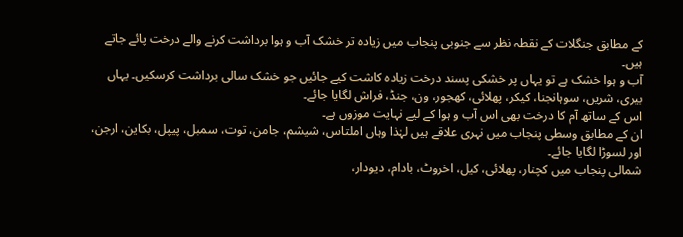کے مطابق جنگلات کے نقطہ نظر سے جنوبی پنجاب میں زیادہ تر خشک آب و ہوا برداشت کرنے والے درخت پائے جاتے ہیں۔
آب و ہوا خشک ہے تو یہاں پر خشکی پسند درخت زیادہ کاشت کیے جائیں جو خشک سالی برداشت کرسکیں۔ یہاں بیری، شریں، سوہانجنا، کیکر، پھلائی، کھجور، ون، جنڈ، فراش لگایا جائے۔
اس کے ساتھ آم کا درخت بھی اس آب و ہوا کے لیے نہایت موزوں ہے۔
ان کے مطابق وسطی پنجاب میں نہری علاقے ہیں لہٰذا وہاں املتاس، شیشم، جامن، توت، سمبل، پیپل، بکاین، ارجن، اور لسوڑا لگایا جائے۔
شمالی پنجاب میں کچنار، پھلائی، کیل، اخروٹ، بادام، دیودار،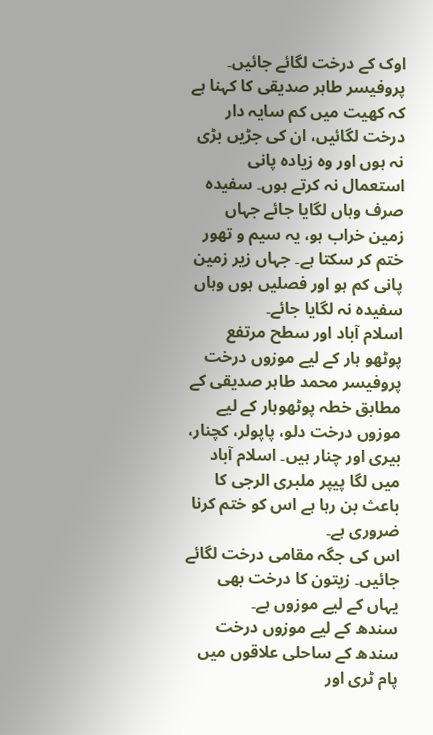اوک کے درخت لگائے جائیں۔
پروفیسر طاہر صدیقی کا کہنا ہے کہ کھیت میں کم سایہ دار درخت لگائیں، ان کی جڑیں بڑی نہ ہوں اور وہ زیادہ پانی استعمال نہ کرتے ہوں۔ سفیدہ صرف وہاں لگایا جائے جہاں زمین خراب ہو، یہ سیم و تھور ختم کر سکتا ہے۔ جہاں زیر زمین پانی کم ہو اور فصلیں ہوں وہاں سفیدہ نہ لگایا جائے۔
اسلام آباد اور سطح مرتفع پوٹھو ہار کے لیے موزوں درخت
پروفیسر محمد طاہر صدیقی کے مطابق خطہ پوٹھوہار کے لیے موزوں درخت دلو، پاپولر، کچنار، بیری اور چنار ہیں۔ اسلام آباد میں لگا پیپر ملبری الرجی کا باعث بن رہا ہے اس کو ختم کرنا ضروری ہے۔
اس کی جگہ مقامی درخت لگائے جائیں۔ زیتون کا درخت بھی یہاں کے لیے موزوں ہے۔
سندھ کے لیے موزوں درخت
سندھ کے ساحلی علاقوں میں پام ٹری اور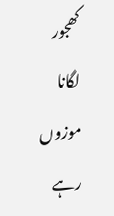کھجور لگانا موزوں رہے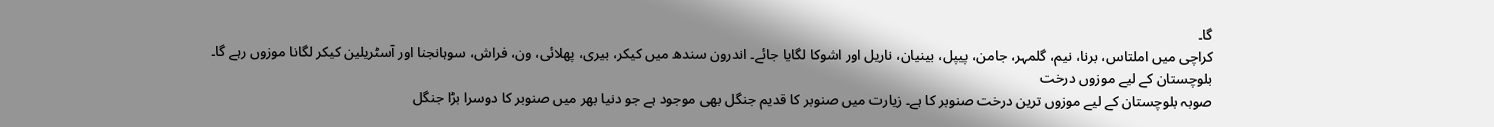گا۔
کراچی میں املتاس، برنا، نیم، گلمہر، جامن، پیپل، بینیان، ناریل اور اشوکا لگایا جائے۔ اندرون سندھ میں کیکر، بیری، پھلائی، ون، فراش، سوہانجنا اور آسٹریلین کیکر لگانا موزوں رہے گا۔
بلوچستان کے لیے موزوں درخت
صوبہ بلوچستان کے لیے موزوں ترین درخت صنوبر کا ہے۔ زیارت میں صنوبر کا قدیم جنگل بھی موجود ہے جو دنیا بھر میں صنوبر کا دوسرا بڑا جنگل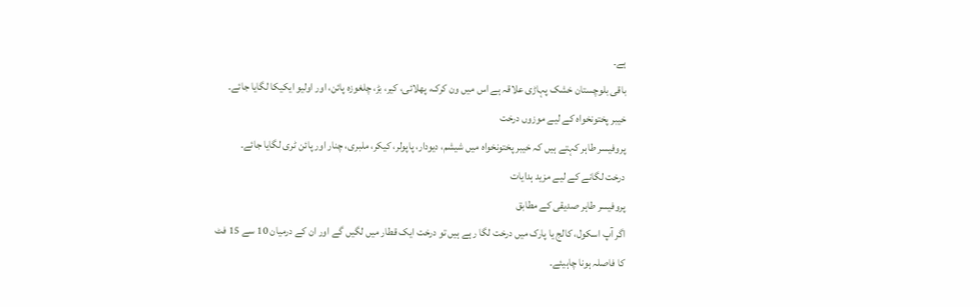ہے۔
باقی بلوچستان خشک پہاڑی علاقہ ہے اس میں ون کرک، پھلائی، کیر، بڑ، چلغوزہ پائن، اور اولیو ایکیکا لگایا جائے۔
خیبر پختونخواہ کے لیے موزوں درخت
پروفیسر طاہر کہتے ہیں کہ خیبر پختونخواہ میں شیشم، دیودار، پاپولر، کیکر، ملبری، چنار اور پائن ٹری لگایا جائے۔
درخت لگانے کے لیے مزید ہدایات
پروفیسر طاہر صدیقی کے مطابق
اگر آپ اسکول، کالج یا پارک میں درخت لگا رہے ہیں تو درخت ایک قطار میں لگیں گے اور ان کے درمیان 10 سے 15 فٹ کا فاصلہ ہونا چاہیئے۔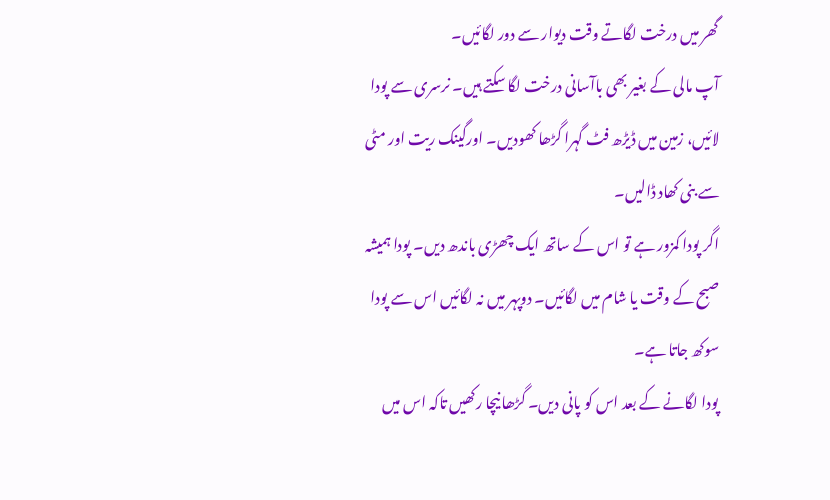گھر میں درخت لگاتے وقت دیوار سے دور لگائیں۔
آپ مالی کے بغیر بھی باآسانی درخت لگا سکتے ہیں۔ نرسری سے پودا لائیں، زمین میں ڈیڑھ فٹ گہرا گڑھا کھودیں۔ اورگینک ریت اور مٹی سے بنی کھاد ڈالیں۔
اگر پودا کمزور ہے تو اس کے ساتھ ایک چھڑی باندھ دیں۔ پودا ہمیشہ صبح کے وقت یا شام میں لگائیں۔ دوپہر میں نہ لگائیں اس سے پودا سوکھ جاتا ہے۔
پودا لگانے کے بعد اس کو پانی دیں۔ گڑھا نیچا رکھیں تاکہ اس میں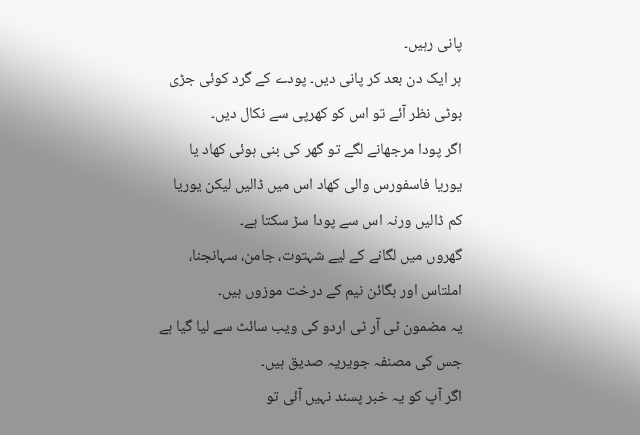پانی رہیں۔
ہر ایک دن بعد کر پانی دیں۔ پودے کے گرد کوئی جڑی بوٹی نظر آئے تو اس کو کھرپی سے نکال دیں۔
اگر پودا مرجھانے لگے تو گھر کی بنی ہوئی کھاد یا یوریا فاسفورس والی کھاد اس میں ڈالیں لیکن یوریا کم ڈالیں ورنہ اس سے پودا سڑ سکتا ہے۔
گھروں میں لگانے کے لیے شہتوت، جامن، سہانجنا، املتاس اور بگائن نیم کے درخت موزوں ہیں۔
یہ مضمون ٹی آر ٹی اردو کی ویب سائٹ سے لیا گیا ہے جس کی مصنفہ جویریہ صدیق ہیں۔
اگر آپ کو یہ خبر پسند نہیں آئی تو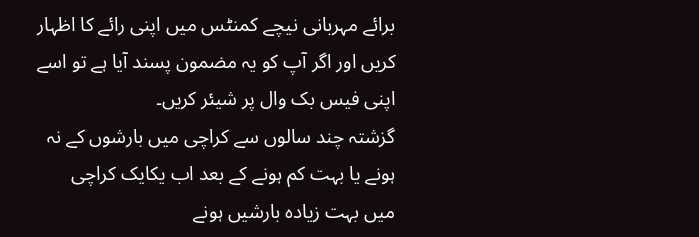برائے مہربانی نیچے کمنٹس میں اپنی رائے کا اظہار کریں اور اگر آپ کو یہ مضمون پسند آیا ہے تو اسے اپنی فیس بک وال پر شیئر کریں۔
گزشتہ چند سالوں سے کراچی میں بارشوں کے نہ ہونے یا بہت کم ہونے کے بعد اب یکایک کراچی میں بہت زیادہ بارشیں ہونے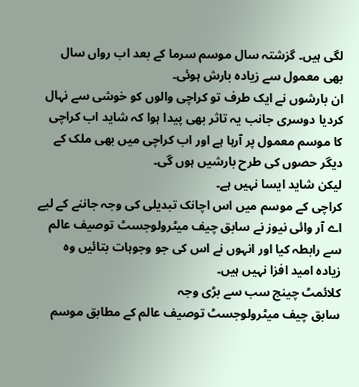لگی ہیں۔ گزشتہ سال موسم سرما کے بعد اب رواں سال بھی معمول سے زیادہ بارش ہوئی۔
ان بارشوں نے ایک طرف تو کراچی والوں کو خوشی سے نہال کردیا دوسری جانب یہ تاثر بھی پیدا ہوا کہ شاید اب کراچی کا موسم معمول پر آرہا ہے اور اب کراچی میں بھی ملک کے دیگر حصوں کی طرح بارشیں ہوں گی۔
لیکن شاید ایسا نہیں ہے۔
کراچی کے موسم میں اس اچانک تبدیلی کی وجہ جاننے کے لیے اے آر وائی نیوز نے سابق چیف میٹرولوجسٹ توصیف عالم سے رابطہ کیا اور انہوں نے اس کی جو وجوہات بتائیں وہ زیادہ امید افزا نہیں ہیں۔
کلائمٹ چینج سب سے بڑی وجہ
سابق چیف میٹرولوجسٹ توصیف عالم کے مطابق موسم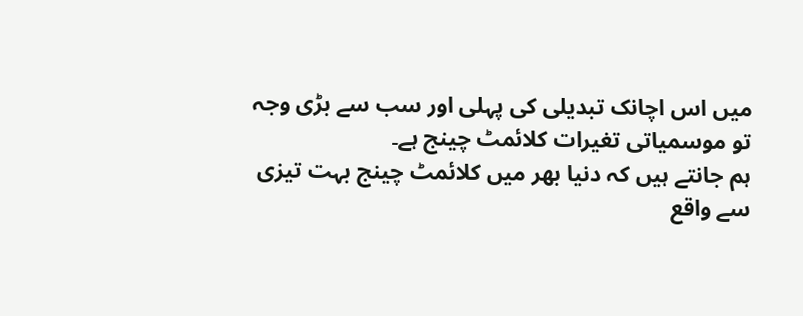میں اس اچانک تبدیلی کی پہلی اور سب سے بڑی وجہ تو موسمیاتی تغیرات کلائمٹ چینج ہے۔
ہم جانتے ہیں کہ دنیا بھر میں کلائمٹ چینج بہت تیزی سے واقع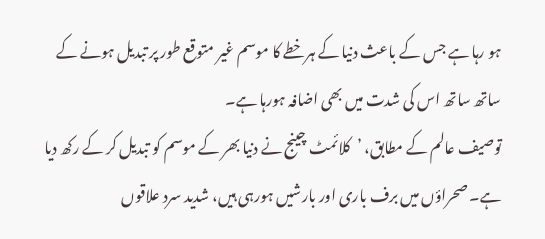ہو رہا ہے جس کے باعث دنیا کے ہرخطے کا موسم غیر متوقع طور پر تبدیل ہونے کے ساتھ ساتھ اس کی شدت میں بھی اضافہ ہورہا ہے۔
توصیف عالم کے مطابق، ’کلائمٹ چینج نے دنیا بھر کے موسم کو تبدیل کر کے رکھ دیا ہے۔ صحراؤں میں برف باری اور بارشیں ہورہی ہیں، شدید سرد علاقوں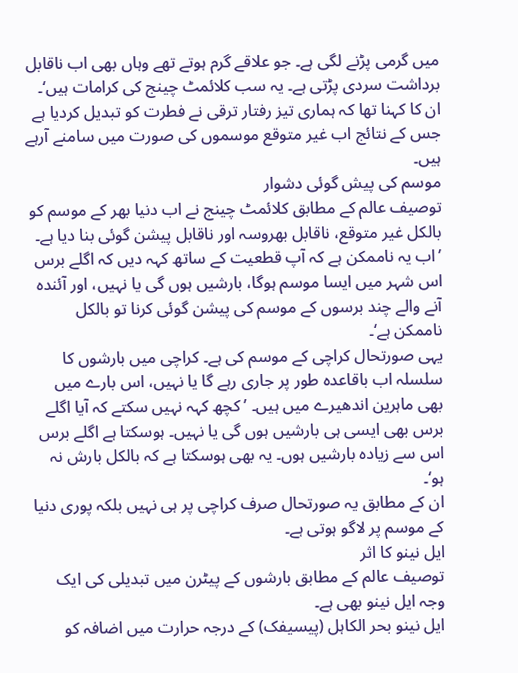میں گرمی پڑنے لگی ہے۔ جو علاقے گرم ہوتے تھے وہاں بھی اب ناقابل برداشت سردی پڑتی ہے۔ یہ سب کلائمٹ چینج کی کرامات ہیں‘۔
ان کا کہنا تھا کہ ہماری تیز رفتار ترقی نے فطرت کو تبدیل کردیا ہے جس کے نتائج اب غیر متوقع موسموں کی صورت میں سامنے آرہے ہیں۔
موسم کی پیش گوئی دشوار
توصیف عالم کے مطابق کلائمٹ چینج نے اب دنیا بھر کے موسم کو بالکل غیر متوقع، ناقابل بھروسہ اور ناقابل پیشن گوئی بنا دیا ہے۔ ’اب یہ ناممکن ہے کہ آپ قطعیت کے ساتھ کہہ دیں کہ اگلے برس اس شہر میں ایسا موسم ہوگا، بارشیں ہوں گی یا نہیں، اور آئندہ آنے والے چند برسوں کے موسم کی پیشن گوئی کرنا تو بالکل ناممکن ہے‘۔
یہی صورتحال کراچی کے موسم کی ہے۔ کراچی میں بارشوں کا سلسلہ اب باقاعدہ طور پر جاری رہے گا یا نہیں، اس بارے میں بھی ماہرین اندھیرے میں ہیں۔ ’کچھ کہہ نہیں سکتے کہ آیا اگلے برس بھی ایسی ہی بارشیں ہوں گی یا نہیں۔ ہوسکتا ہے اگلے برس اس سے زیادہ بارشیں ہوں۔ یہ بھی ہوسکتا ہے کہ بالکل بارش نہ ہو‘۔
ان کے مطابق یہ صورتحال صرف کراچی پر ہی نہیں بلکہ پوری دنیا کے موسم پر لاگو ہوتی ہے۔
ایل نینو کا اثر
توصیف عالم کے مطابق بارشوں کے پیٹرن میں تبدیلی کی ایک وجہ ایل نینو بھی ہے۔
ایل نینو بحر الکاہل (پیسیفک) کے درجہ حرارت میں اضافہ کو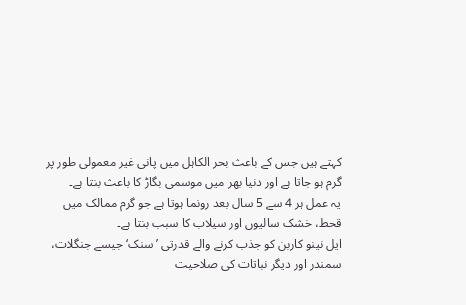کہتے ہیں جس کے باعث بحر الکاہل میں پانی غیر معمولی طور پر گرم ہو جاتا ہے اور دنیا بھر میں موسمی بگاڑ کا باعث بنتا ہے۔
یہ عمل ہر 4 سے 5 سال بعد رونما ہوتا ہے جو گرم ممالک میں قحط، خشک سالیوں اور سیلاب کا سبب بنتا ہے۔
ایل نینو کاربن کو جذب کرنے والے قدرتی ’سنک‘ جیسے جنگلات، سمندر اور دیگر نباتات کی صلاحیت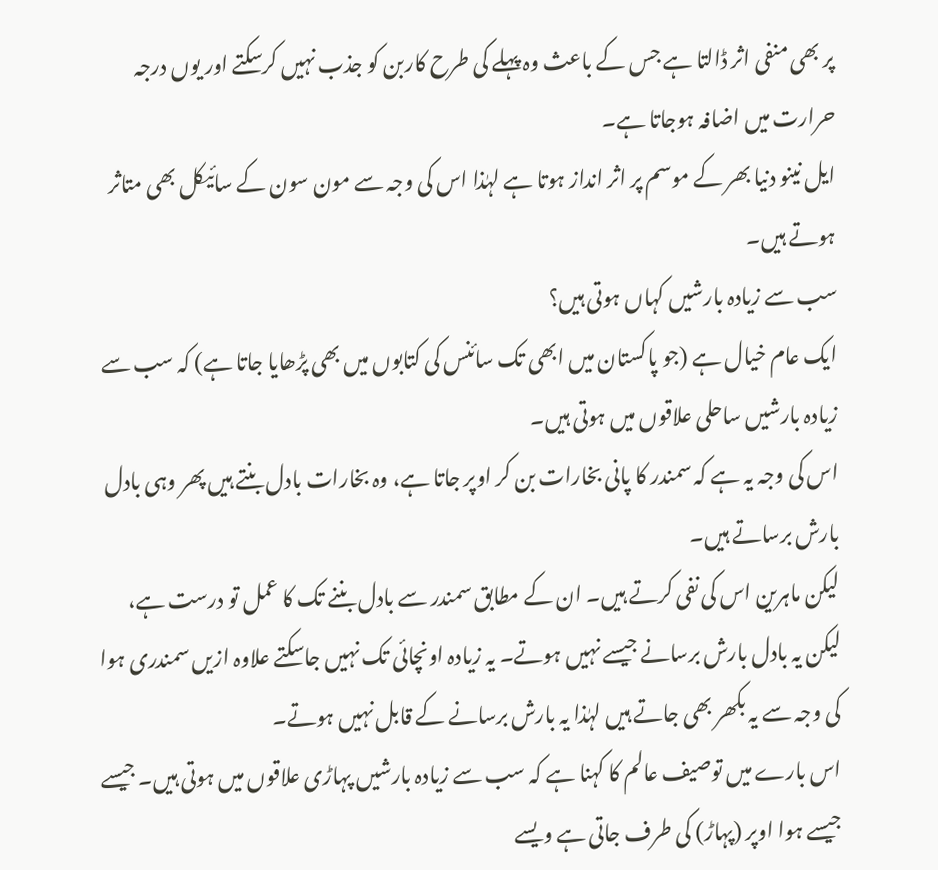پر بھی منفی اثر ڈالتا ہے جس کے باعث وہ پہلے کی طرح کاربن کو جذب نہیں کرسکتے اور یوں درجہ حرارت میں اضافہ ہوجاتا ہے۔
ایل نینو دنیا بھر کے موسم پر اثر انداز ہوتا ہے لہٰذا اس کی وجہ سے مون سون کے سائیکل بھی متاثر ہوتے ہیں۔
سب سے زیادہ بارشیں کہاں ہوتی ہیں؟
ایک عام خیال ہے (جو پاکستان میں ابھی تک سائنس کی کتابوں میں بھی پڑھایا جاتا ہے) کہ سب سے زیادہ بارشیں ساحلی علاقوں میں ہوتی ہیں۔
اس کی وجہ یہ ہے کہ سمندر کا پانی بخارات بن کر اوپر جاتا ہے، وہ بخارات بادل بنتے ہیں پھر وہی بادل بارش برساتے ہیں۔
لیکن ماہرین اس کی نفی کرتے ہیں۔ ان کے مطابق سمندر سے بادل بننے تک کا عمل تو درست ہے، لیکن یہ بادل بارش برسانے جیسے نہیں ہوتے۔ یہ زیادہ اونچائی تک نہیں جاسکتے علاوہ ازیں سمندری ہوا کی وجہ سے یہ بکھر بھی جاتے ہیں لہٰذا یہ بارش برسانے کے قابل نہیں ہوتے۔
اس بارے میں توصیف عالم کا کہنا ہے کہ سب سے زیادہ بارشیں پہاڑی علاقوں میں ہوتی ہیں۔ جیسے جیسے ہوا اوپر (پہاڑ) کی طرف جاتی ہے ویسے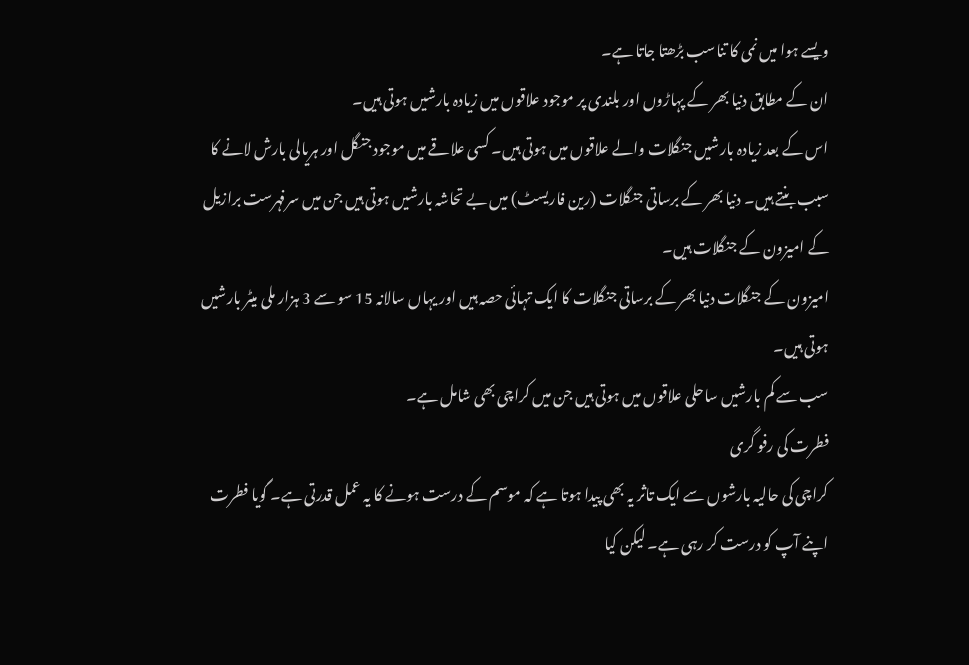ویسے ہوا میں نمی کا تناسب بڑھتا جاتا ہے۔
ان کے مطابق دنیا بھر کے پہاڑوں اور بلندی پر موجود علاقوں میں زیادہ بارشیں ہوتی ہیں۔
اس کے بعد زیادہ بارشیں جنگلات والے علاقوں میں ہوتی ہیں۔ کسی علاقے میں موجود جنگل اور ہریالی بارش لانے کا سبب بنتے ہیں۔ دنیا بھر کے برساتی جنگلات (رین فاریسٹ) میں بے تحاشہ بارشیں ہوتی ہیں جن میں سرفہرست برازیل کے امیزون کے جنگلات ہیں۔
امیزون کے جنگلات دنیا بھر کے برساتی جنگلات کا ایک تہائی حصہ ہیں اور یہاں سالانہ 15 سو سے 3 ہزار ملی میٹر بارشیں ہوتی ہیں۔
سب سے کم بارشیں ساحلی علاقوں میں ہوتی ہیں جن میں کراچی بھی شامل ہے۔
فطرت کی رفو گری
کراچی کی حالیہ بارشوں سے ایک تاثر یہ بھی پیدا ہوتا ہے کہ موسم کے درست ہونے کا یہ عمل قدرتی ہے۔ گویا فطرت اپنے آپ کو درست کر رہی ہے۔ لیکن کیا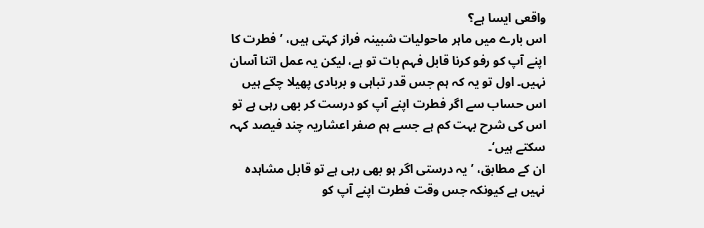واقعی ایسا ہے؟
اس بارے میں ماہر ماحولیات شبینہ فراز کہتی ہیں، ’فطرت کا اپنے آپ کو رفو کرنا قابل فہم بات تو ہے، لیکن یہ عمل اتنا آسان نہیں۔ اول تو یہ کہ ہم جس قدر تباہی و بربادی پھیلا چکے ہیں اس حساب سے اگر فطرت اپنے آپ کو درست کر بھی رہی ہے تو اس کی شرح بہت کم ہے جسے ہم صفر اعشاریہ چند فیصد کہہ سکتے ہیں‘۔
ان کے مطابق، ’یہ درستی اگر ہو بھی رہی ہے تو قابل مشاہدہ نہیں ہے کیونکہ جس وقت فطرت اپنے آپ کو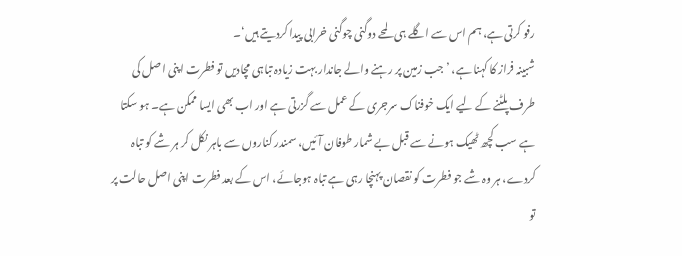رفو کرتی ہے، ہم اس سے اگلے ہی لمحے دوگنی چوگنی خرابی پیدا کردیتے ہیں‘۔
شبینہ فراز کا کہنا ہے، ’جب زمین پر رہنے والے جاندار بہت زیادہ تباہی مچادیں تو فطرت اپنی اصل کی طرف پلٹنے کے لیے ایک خوفناک سرجری کے عمل سے گزرتی ہے اور اب بھی ایسا ممکن ہے۔ ہو سکتا ہے سب کچھ ٹھیک ہونے سے قبل بے شمار طوفان آئیں، سمندر کناروں سے باہر نکل کر ہر شے کو تباہ کردے، ہر وہ شے جو فطرت کو نقصان پہنچا رہی ہے تباہ ہوجائے، اس کے بعد فطرت اپنی اصل حالت پر تو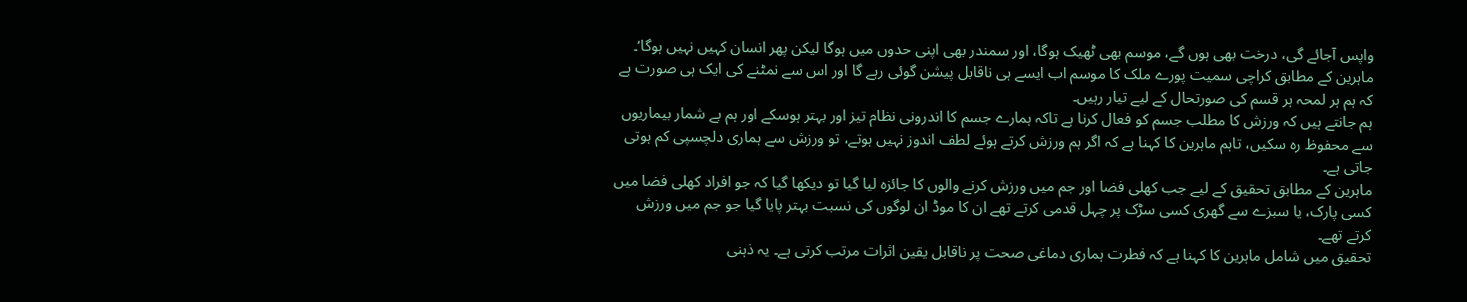واپس آجائے گی، درخت بھی ہوں گے، موسم بھی ٹھیک ہوگا، اور سمندر بھی اپنی حدوں میں ہوگا لیکن پھر انسان کہیں نہیں ہوگا‘۔
ماہرین کے مطابق کراچی سمیت پورے ملک کا موسم اب ایسے ہی ناقابل پیشن گوئی رہے گا اور اس سے نمٹنے کی ایک ہی صورت ہے کہ ہم ہر لمحہ ہر قسم کی صورتحال کے لیے تیار رہیں۔
ہم جانتے ہیں کہ ورزش کا مطلب جسم کو فعال کرنا ہے تاکہ ہمارے جسم کا اندرونی نظام تیز اور بہتر ہوسکے اور ہم بے شمار بیماریوں سے محفوظ رہ سکیں، تاہم ماہرین کا کہنا ہے کہ اگر ہم ورزش کرتے ہوئے لطف اندوز نہیں ہوتے، تو ورزش سے ہماری دلچسپی کم ہوتی جاتی ہے۔
ماہرین کے مطابق تحقیق کے لیے جب کھلی فضا اور جم میں ورزش کرنے والوں کا جائزہ لیا گیا تو دیکھا گیا کہ جو افراد کھلی فضا میں کسی پارک، یا سبزے سے گھری کسی سڑک پر چہل قدمی کرتے تھے ان کا موڈ ان لوگوں کی نسبت بہتر پایا گیا جو جم میں ورزش کرتے تھے۔
تحقیق میں شامل ماہرین کا کہنا ہے کہ فطرت ہماری دماغی صحت پر ناقابل یقین اثرات مرتب کرتی ہے۔ یہ ذہنی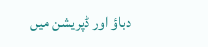دباؤ اور ڈپریشن میں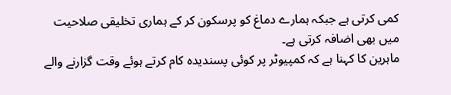کمی کرتی ہے جبکہ ہمارے دماغ کو پرسکون کر کے ہماری تخلیقی صلاحیت میں بھی اضافہ کرتی ہے۔
ماہرین کا کہنا ہے کہ کمپیوٹر پر کوئی پسندیدہ کام کرتے ہوئے وقت گزارنے والے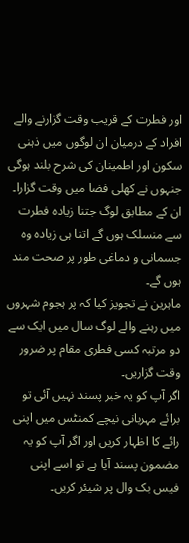اور فطرت کے قریب وقت گزارنے والے افراد کے درمیان ان لوگوں میں ذہنی سکون اور اطمینان کی شرح بلند ہوگی جنہوں نے کھلی فضا میں وقت گزارا۔
ان کے مطابق لوگ جتنا زیادہ فطرت سے منسلک ہوں گے اتنا ہی زیادہ وہ جسمانی و دماغی طور پر صحت مند ہوں گے۔
ماہرین نے تجویز کیا کہ پر ہجوم شہروں میں رہنے والے لوگ سال میں ایک سے دو مرتبہ کسی فطری مقام پر ضرور وقت گزاریں۔
اگر آپ کو یہ خبر پسند نہیں آئی تو برائے مہربانی نیچے کمنٹس میں اپنی رائے کا اظہار کریں اور اگر آپ کو یہ مضمون پسند آیا ہے تو اسے اپنی فیس بک وال پر شیئر کریں۔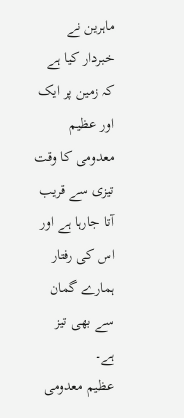ماہرین نے خبردار کیا ہے کہ زمین پر ایک اور عظیم معدومی کا وقت تیزی سے قریب آتا جارہا ہے اور اس کی رفتار ہمارے گمان سے بھی تیز ہے۔
عظیم معدومی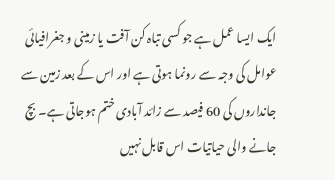ایک ایسا عمل ہے جو کسی تباہ کن آفت یا زمینی و جغرافیائی عوامل کی وجہ سے رونما ہوتی ہے اور اس کے بعد زمین سے جانداروں کی 60 فیصد سے زائد آبادی ختم ہوجاتی ہے۔ بچ جانے والی حیاتیات اس قابل نہیں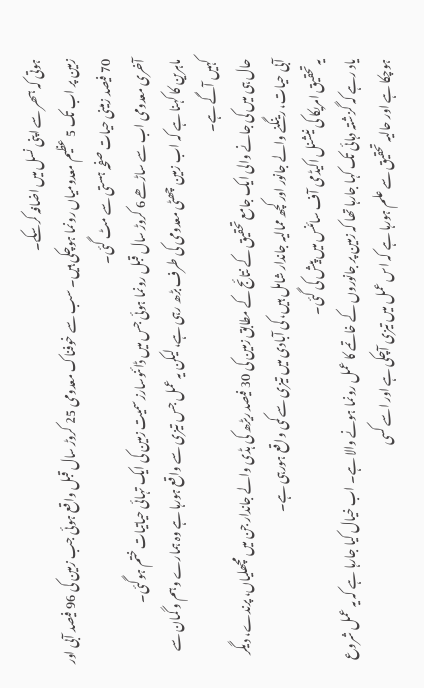ہوتی کہ ہھر سے اپنی نسل میں اضافہ کرسکے۔
زمین پر اب تک 5 عظیم معدومیاں رونما ہوچکی ہیں۔ سب سے خوفناک معدومی 25 کروڑ سال قبل واقع ہوئی جب زمین کی 96 فیصد آبی اور 70 فیصد زمینی حیات صفحہ ہستی سے مٹ گئی۔
آخری معدومی اب سے ساڑھے 6 کروڑ سال قبل رونما ہوئی جس میں ڈائنوسارز سمیت زمین کی ایک تہائی حیاتیات ختم ہوگئی۔
ماہرین کا کہنا ہے کہ اب زمین چھٹی معدومی کی طرف بڑھ رہی ہے، لیکن یہ عمل جس تیزی سے واقع ہورہا ہے وہ ہمارے وہم و گمان سے کہیں آگے ہے۔
حال ہی میں کی جانے والی ایک جامع تحقیق کے نتائج کے مطابق زمین کی 30 فیصد ریڑھ کی ہڈی والے جاندار جن میں مچھلیاں، پرندے، دیگر آبی حیات، رینگنے والے جانور اور کچھ ممالیہ جاندار شامل ہیں، کی آبادی میں تیزی سے کمی واقع ہورہی ہے۔
یہ تحقیق امریکا کی نیشنل اکیڈمی آف سائنس میں پیش کی گئی۔
یاد رہے کہ گزشتہ دہائی تک کہا جارہا تھا کہ زمین پر جانوروں کے خاتمے کا عمل رونما ہونے والا ہے۔ اب خیال کیا جارہا ہے کہ یہ عمل شروع ہوچکا ہے اور حالیہ تحقیق سے علم ہورہا ہے کہ اس عمل میں تیزی آچکی ہے اور اسے کسی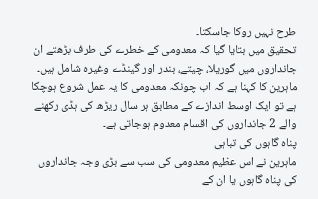طرح نہیں روکا جاسکتا۔
تحقیق میں بتایا گیا کہ معدومی کے خطرے کی طرف بڑھتے ان جانداروں میں گوریلا، چیتے، بندر اور گینڈے وغیرہ شامل ہیں۔
ماہرین کا کہنا ہے کہ اب چونکہ معدومی کا یہ عمل شروع ہوچکا ہے تو ایک اوسط اندازے کے مطابق ہر سال ریڑھ کی ہڈی رکھنے والے 2 جانداروں کی اقسام معدوم ہوجاتی ہے۔
پناہ گاہوں کی تباہی
ماہرین نے اس عظیم معدومی کی سب سے بڑی وجہ جانداروں کی پناہ گاہوں یا ان کے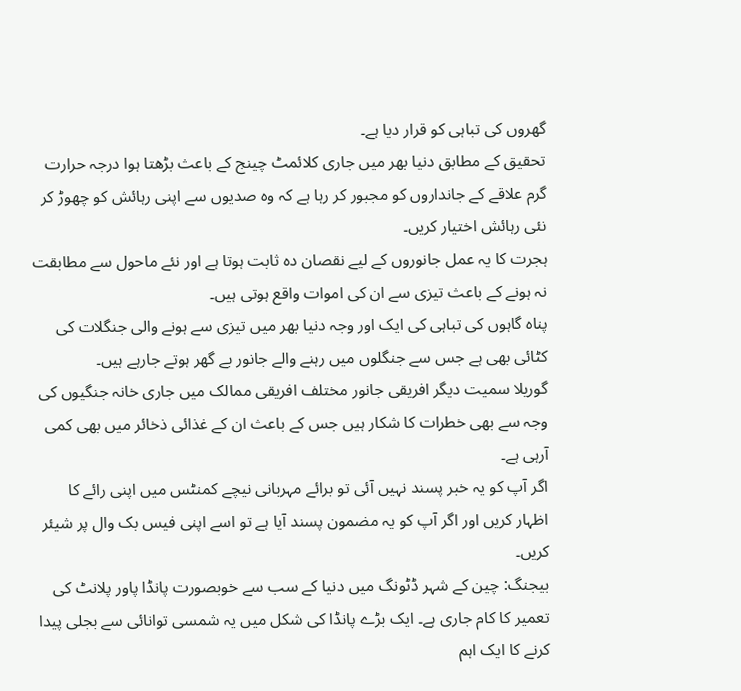گھروں کی تباہی کو قرار دیا ہے۔
تحقیق کے مطابق دنیا بھر میں جاری کلائمٹ چینج کے باعث بڑھتا ہوا درجہ حرارت گرم علاقے کے جانداروں کو مجبور کر رہا ہے کہ وہ صدیوں سے اپنی رہائش کو چھوڑ کر نئی رہائش اختیار کریں۔
ہجرت کا یہ عمل جانوروں کے لیے نقصان دہ ثابت ہوتا ہے اور نئے ماحول سے مطابقت نہ ہونے کے باعث تیزی سے ان کی اموات واقع ہوتی ہیں۔
پناہ گاہوں کی تباہی کی ایک اور وجہ دنیا بھر میں تیزی سے ہونے والی جنگلات کی کٹائی بھی ہے جس سے جنگلوں میں رہنے والے جانور بے گھر ہوتے جارہے ہیں۔
گوریلا سمیت دیگر افریقی جانور مختلف افریقی ممالک میں جاری خانہ جنگیوں کی وجہ سے بھی خطرات کا شکار ہیں جس کے باعث ان کے غذائی ذخائر میں بھی کمی آرہی ہے۔
اگر آپ کو یہ خبر پسند نہیں آئی تو برائے مہربانی نیچے کمنٹس میں اپنی رائے کا اظہار کریں اور اگر آپ کو یہ مضمون پسند آیا ہے تو اسے اپنی فیس بک وال پر شیئر کریں۔
بیجنگ: چین کے شہر ڈٹونگ میں دنیا کے سب سے خوبصورت پانڈا پاور پلانٹ کی تعمیر کا کام جاری ہے۔ ایک بڑے پانڈا کی شکل میں یہ شمسی توانائی سے بجلی پیدا کرنے کا ایک اہم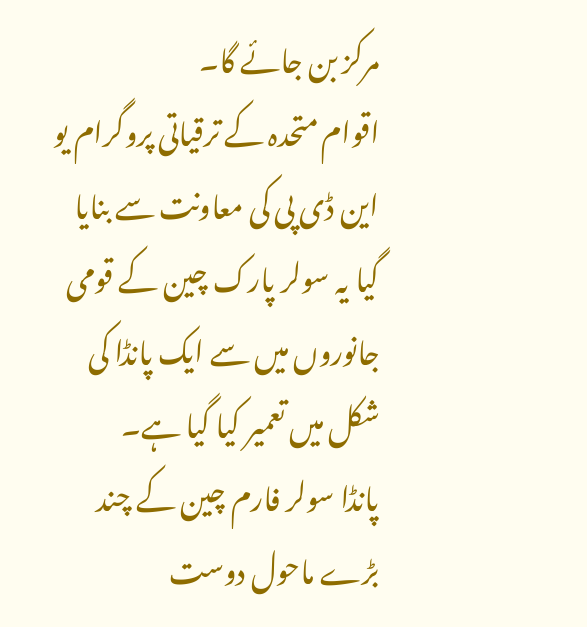مرکز بن جائے گا۔
اقوام متحدہ کے ترقیاتی پروگرام یو این ڈی پی کی معاونت سے بنایا گیا یہ سولر پارک چین کے قومی جانوروں میں سے ایک پانڈا کی شکل میں تعمیر کیا گیا ہے۔
پانڈا سولر فارم چین کے چند بڑے ماحول دوست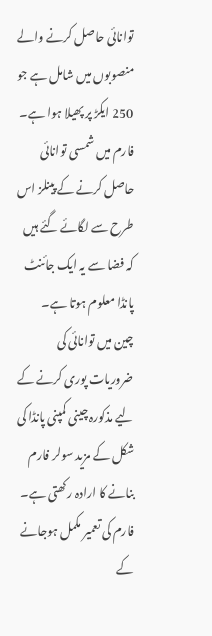توانائی حاصل کرنے والے منصوبوں میں شامل ہے جو 250 ایکڑ پر پھیلا ہوا ہے۔
فارم میں شمسی توانائی حاصل کرنے کے پینلز اس طرح سے لگائے گئے ہیں کہ فضا سے یہ ایک جائنٹ پانڈا معلوم ہوتا ہے۔
چین میں توانائی کی ضروریات پوری کرنے کے لیے مذکورہ چینی کمپنی پانڈا کی شکل کے مزید سولر فارم بنانے کا ارادہ رکھتی ہے۔ فارم کی تعمیر مکمل ہوجانے کے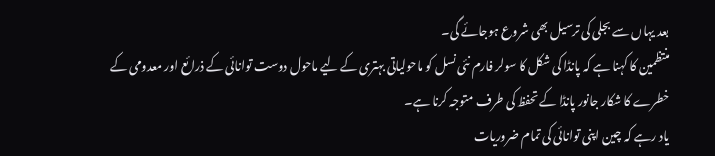بعد یہاں سے بجلی کی ترسیل بھی شروع ہوجائے گی۔
منتظمین کا کہنا ہے کہ پانڈا کی شکل کا سولر فارم نئی نسل کو ماحولیاتی بہتری کے لیے ماحول دوست توانائی کے ذرائع اور معدومی کے خطرے کا شکار جانور پانڈا کے تحفظ کی طرف متوجہ کرنا ہے۔
یاد رہے کہ چین اپنی توانائی کی تمام ضروریات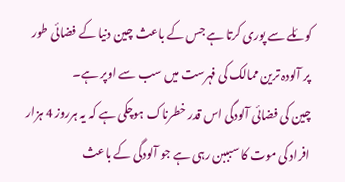کوئلے سے پوری کرتا ہے جس کے باعث چین دنیا کے فضائی طور پر آلودہ ترین ممالک کی فہرست میں سب سے اوپر ہے۔
چین کی فضائی آلودگی اس قدر خطرناک ہوچکی ہے کہ یہ ہرروز 4 ہزار افراد کی موت کا سبببن رہی ہے جو آلودگی کے باعث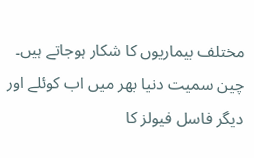مختلف بیماریوں کا شکار ہوجاتے ہیں۔
چین سمیت دنیا بھر میں اب کوئلے اور دیگر فاسل فیولز کا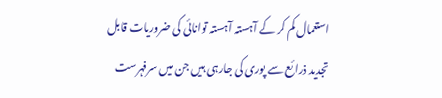استعمال کم کر کے آہستہ آہستہ توانائی کی ضروریات قابل تجدید ذرائع سے پوری کی جارہی ہیں جن میں سرفہرست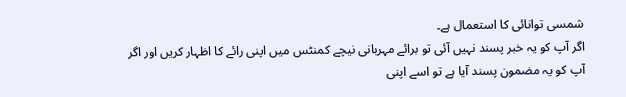شمسی توانائی کا استعمال ہے۔
اگر آپ کو یہ خبر پسند نہیں آئی تو برائے مہربانی نیچے کمنٹس میں اپنی رائے کا اظہار کریں اور اگر آپ کو یہ مضمون پسند آیا ہے تو اسے اپنی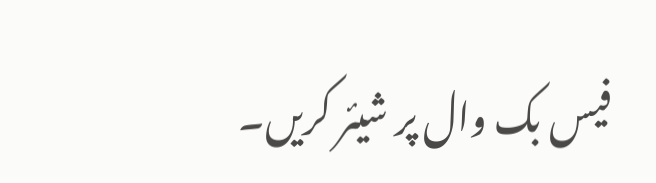فیس بک وال پر شیئر کریں۔